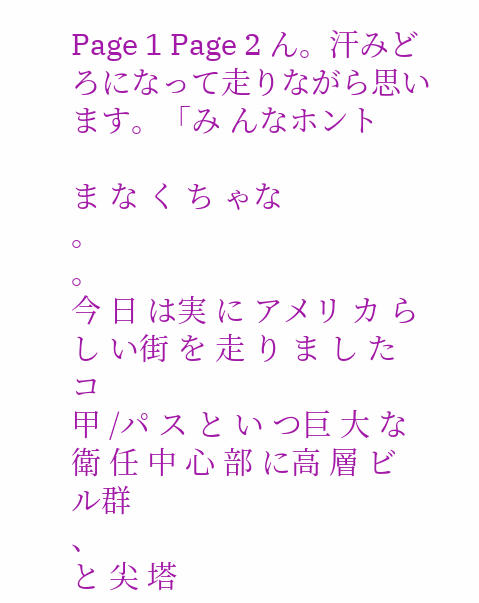Page 1 Page 2 ん。汗みどろになって走りながら思います。「み んなホント

ま な く ち ゃな
。
。
今 日 は実 に アメリ カ ら し い街 を 走 り ま し た コ
甲 /パ ス と い つ巨 大 な 衛 任 中 心 部 に高 層 ビ ル群
、
と 尖 塔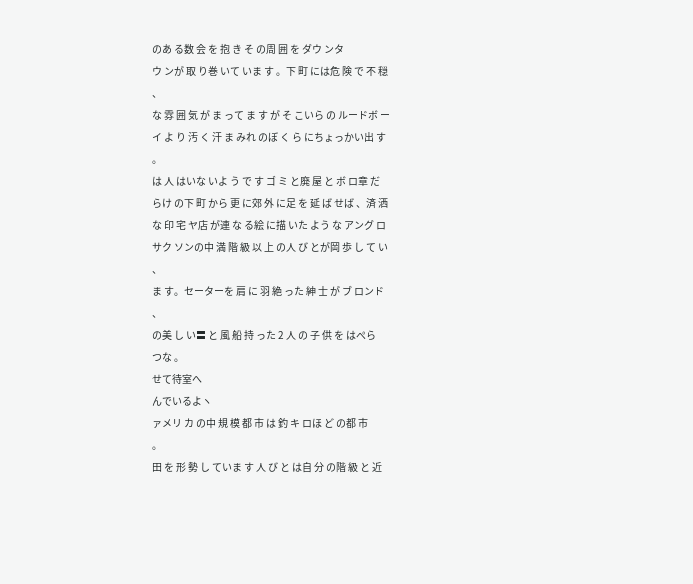のあ る数 会 を 抱 き そ の周 囲 を ダウ ンタ
ウ ンが 取 り巻 いて いま す 。下 町 には危 険 で 不 穏
、
な 雰 囲 気 が ま って ま す が そ こいら の ルードボ ー
イ よ り 汚 く 汗 ま みれ のぼ く ら にちょっかい出 す
。
は 人 はいな いよ う で す ゴ ミ と廃 屋 と ボ ロ章 だ
らけ の下 町 から 更 に郊 外 に足 を 延 ば せば 、済 洒
な 印 宅 ヤ店 が連 な る絵 に描 いた よう な アング ロ
サク ソンの中 満 階 級 以 上 の人 び とが岡 歩 し て い
、
ま す。セーターを 肩 に 羽 絶 った 紳 士 が ブ ロンド
、
の美 し い〓 と 風 船 持 った 2 人 の 子 供 を はぺら
つな 。
せて待室へ
んでいるよヽ
ァメリ カ の中 規 模 都 市 は 釣 キ ロほ ど の都 市
。
田 を 形 勢 し ていま す 人 び と は自 分 の階 級 と 近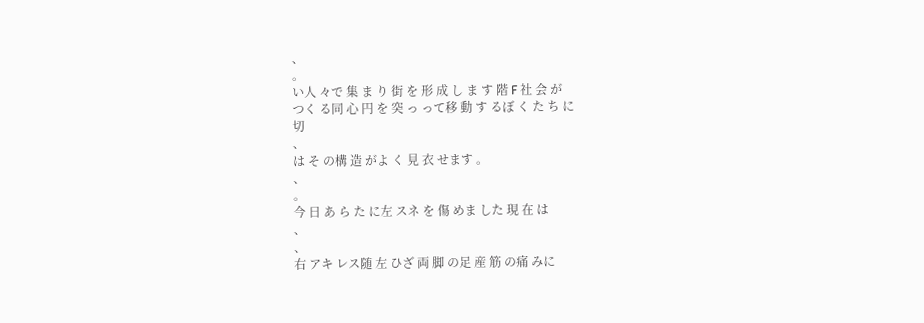、
。
い人 々で 集 ま り 街 を 形 成 し ま す 階 F 社 会 が
つく る同 心 円 を 突 っ って移 動 す るぼ く た ち に
切
、
は そ の構 造 がよ く 見 衣 せます 。
、
。
今 日 あ ら た に左 スネ を 傷 めま した 現 在 は
、
、
右 アキ レス随 左 ひざ 両 脚 の足 産 筋 の痛 みに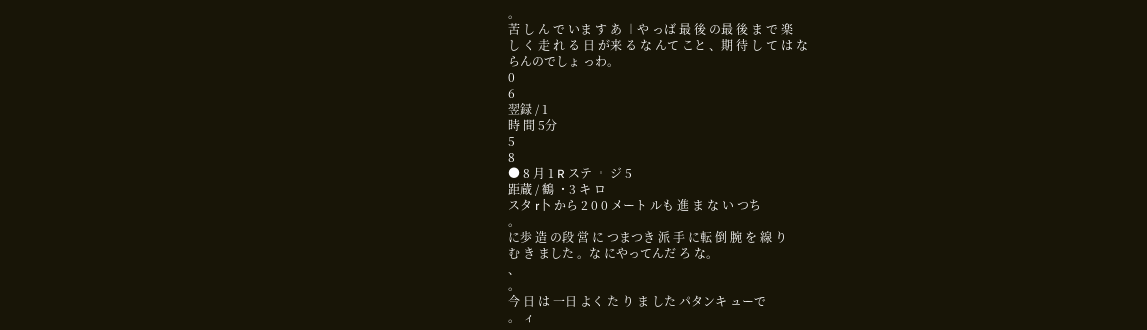。
苦 し ん で いま す あ ︱や っば 最 後 の最 後 ま で 楽
し く 走 れ る 日 が来 る な んて こと 、期 待 し て は な
らんのでしょ っわ。
0
6
翌録 / 1
時 間 5分
5
8
● 8 月 1 R ステ ︲ ジ 5
距蔵 / 鶴 ・3 キ ロ
スタ r卜 から 2 0 0 メート ルも 進 ま な い つち
。
に歩 造 の段 営 に つまつき 派 手 に転 倒 腕 を 線 り
む き ました 。な にやってんだ ろ な。
、
。
今 日 は 一日 よく た り ま した パタンキ ューで
。 ィ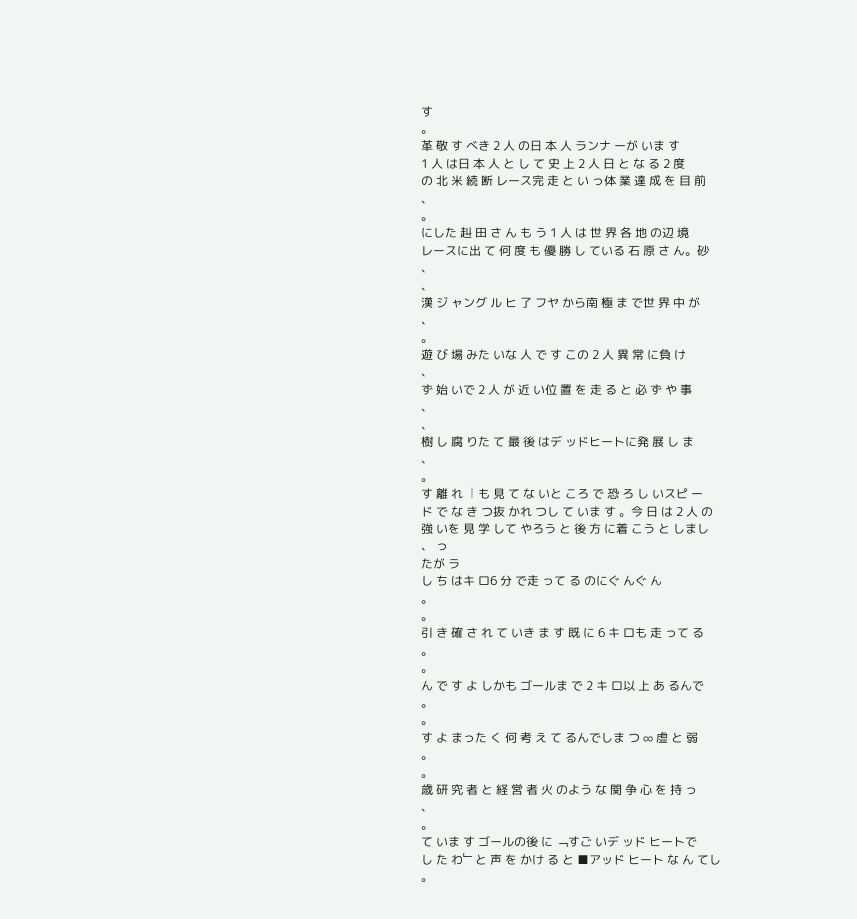す
。
革 敬 す べき 2 人 の日 本 人 ランナ ーが いま す
1 人 は日 本 人 と し て 史 上 2 人 日 と な る 2 度
の 北 米 続 断 レース完 走 と い っ体 業 達 成 を 目 前
、
。
にした 赳 田 さ ん も う 1 人 は 世 界 各 地 の辺 境
レースに出 て 何 度 も 優 勝 し ている 石 原 さ ん。砂
、
、
漢 ジ ャング ル ヒ 了 フヤ から南 極 ま で世 界 中 が
、
。
遊 び 場 みた いな 人 で す この 2 人 異 常 に負 け
、
ず 始 いで 2 人 が 近 い位 置 を 走 る と 必 ず や 事
、
、
樹 し 腐 りた て 最 後 はデ ッドヒートに発 展 し ま
、
。
す 離 れ ︱も 見 て な いと ころ で 恐 ろ し いスピ ー
ド で な き つ抜 かれ つし て いま す 。今 日 は 2 人 の
強 いを 見 学 して やろう と 後 方 に着 こう と しまし
、 っ
たが ラ
し ち はキ ロ6 分 で走 って る のにぐ んぐ ん
。
。
引 き 確 さ れ て いき ま す 既 に 6 キ ロも 走 って る
。
。
ん で す よ しかも ゴールま で 2 キ ロ以 上 あ るんで
。
。
す よ まった く 何 考 え て るんでしま つ ∞ 虚 と 弱
。
。
歳 研 究 者 と 経 営 者 火 のよう な 関 争 心 を 持 っ
、
。
て いま す ゴールの後 に ﹁すご いデ ッド ヒートで
し た わ﹂と 声 を かけ る と ■アッド ヒート な ん てし
。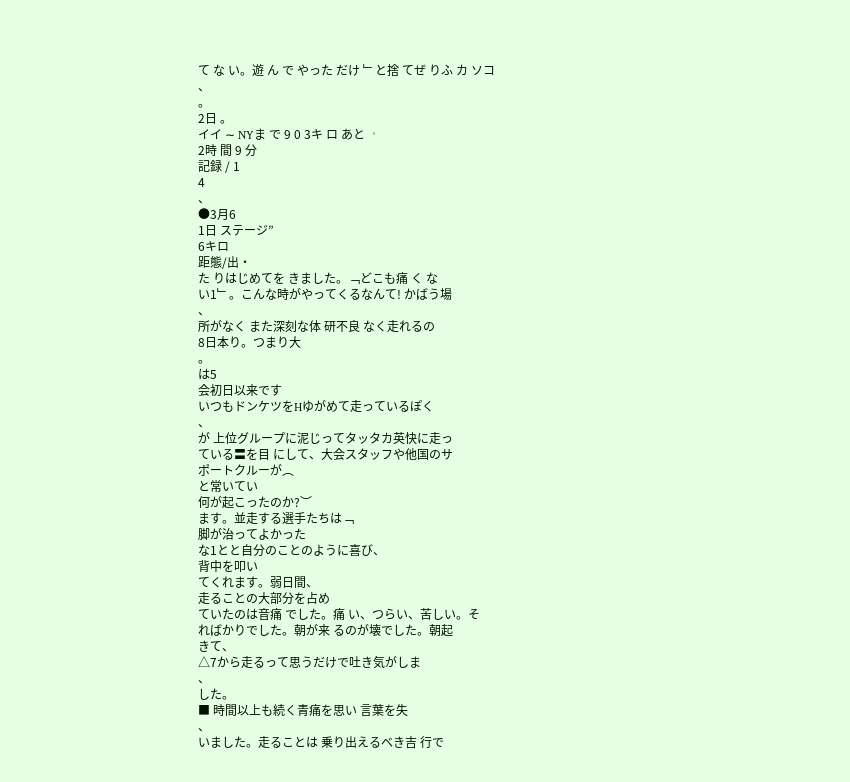て な い。遊 ん で やった だけ ﹂と捨 てぜ りふ カ ソコ
、
。
2日 。
イイ ∼ NYま で 9 0 3キ ロ あと ︲
2時 間 9 分
記録 / 1
4
、
●3月6
1日 ステージ”
6キロ
距態/出・
た りはじめてを きました。﹁どこも痛 く な
い1﹂。こんな時がやってくるなんて! かばう場
、
所がなく また深刻な体 研不良 なく走れるの
8日本り。つまり大
。
は5
会初日以来です
いつもドンケツをHゆがめて走っているぽく
、
が 上位グループに泥じってタッタカ英快に走っ
ている〓を目 にして、大会スタッフや他国のサ
ポートクルーが︵
と常いてい
何が起こったのか?︶
ます。並走する選手たちは﹁
脚が治ってよかった
な1とと自分のことのように喜び、
背中を叩い
てくれます。弱日間、
走ることの大部分を占め
ていたのは音痛 でした。痛 い、つらい、苦しい。そ
ればかりでした。朝が来 るのが壊でした。朝起
きて、
△7から走るって思うだけで吐き気がしま
、
した。
■ 時間以上も続く青痛を思い 言葉を失
、
いました。走ることは 乗り出えるべき吉 行で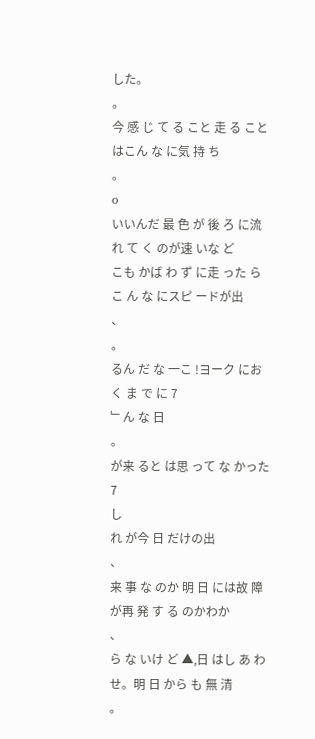した。
。
今 感 じ て る こと 走 る こと はこん な に気 持 ち
。
o
いいんだ 最 色 が 後 ろ に流 れ て く のが速 いな ど
こも かば わ ず に走 った ら こ ん な にスピ ードが出
、
。
るん だ な 一こ !ヨーク にお く ま で に 7
﹂ん な 日
。
が来 ると は思 って な かった 7
し
れ が今 日 だけの出
、
来 事 な のか 明 日 には故 障 が再 発 す る のかわか
、
ら な いけ ど ▲,日 はし あ わ せ。明 日 から も 無 清
。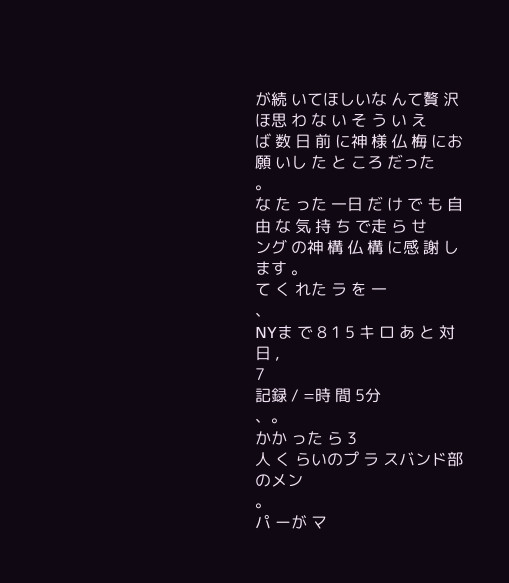が続 いてほしいな んて贅 沢 ほ思 わ な い そ う い え
ば 数 日 前 に神 様 仏 梅 にお願 いし た と ころ だった
。
な た った 一日 だ け で も 自 由 な 気 持 ち で走 ら せ
ング の神 構 仏 構 に感 謝 し ます 。
て く れた ラ を 一
、
NYま で 8 1 5 キ ロ あ と 対 日 ,
7
記録 / =時 間 5分
、。
かか った ら 3
人 く らいのプ ラ スバンド部 のメン
。
パ ーが マ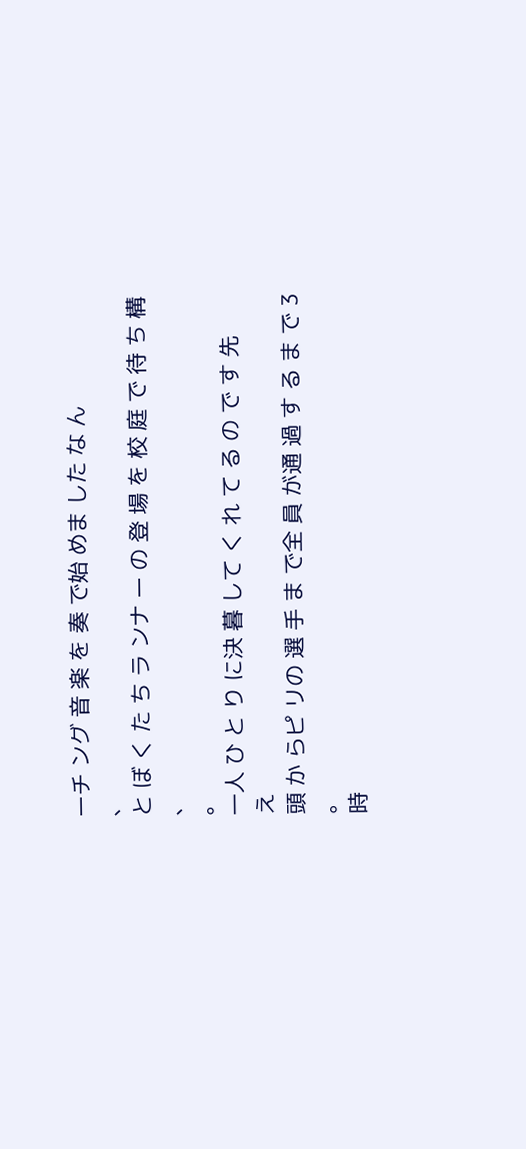ーチ ング 音 楽 を 奏 で始 めま した な ん
、
と ぼ く た ち ラ ンナ ー の 登 場 を 校 庭 で 待 ち 構
、
。
一人 ひ と り に決 暮 して く れ て る の で す 先
え
頭 か らピ リの 選 手 ま で全 員 が通 過 す る ま で 3
。
時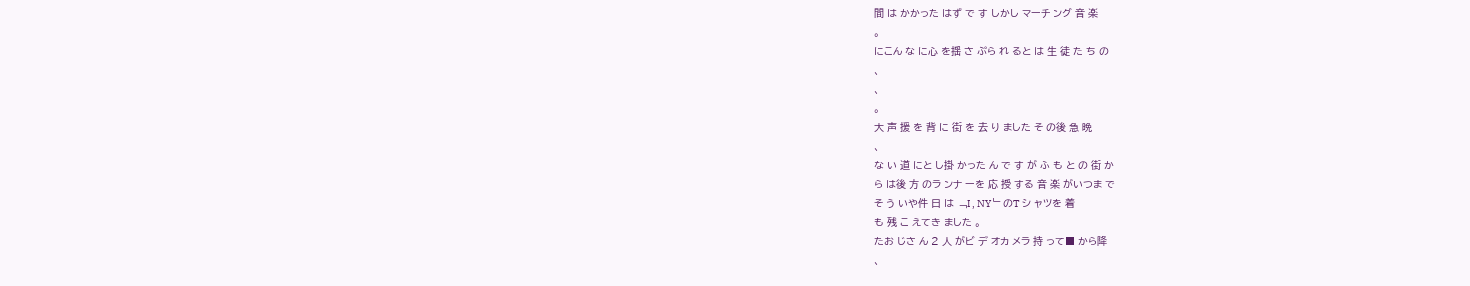間 は かかった はず で す しかし マーチ ング 音 楽
。
にこん な に心 を揺 さ ぷら れ ると は 生 徒 た ち の
、
、
。
大 声 援 を 背 に 街 を 去 り ました そ の後 急 晩
、
な い 道 にと し掛 かった ん で す が ふ も と の 街 か
ら は後 方 のラ ンナ ーを 応 授 する 音 楽 がいつま で
そ う いや件 日 は ﹁I , NY ﹂のT シ ャツを 着
も 残 こ えてき ました 。
たお じさ ん 2 人 がビ デ オカ メラ 持 って■ から降
、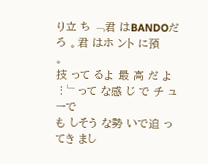り立 ち ﹁君 はBANDOだ ろ 。君 はホ ント に預
。
技 って るよ 最 高 だ よ ⋮﹂って な感 じ で チ ューで
も しそう な勢 いで迫 ってき まし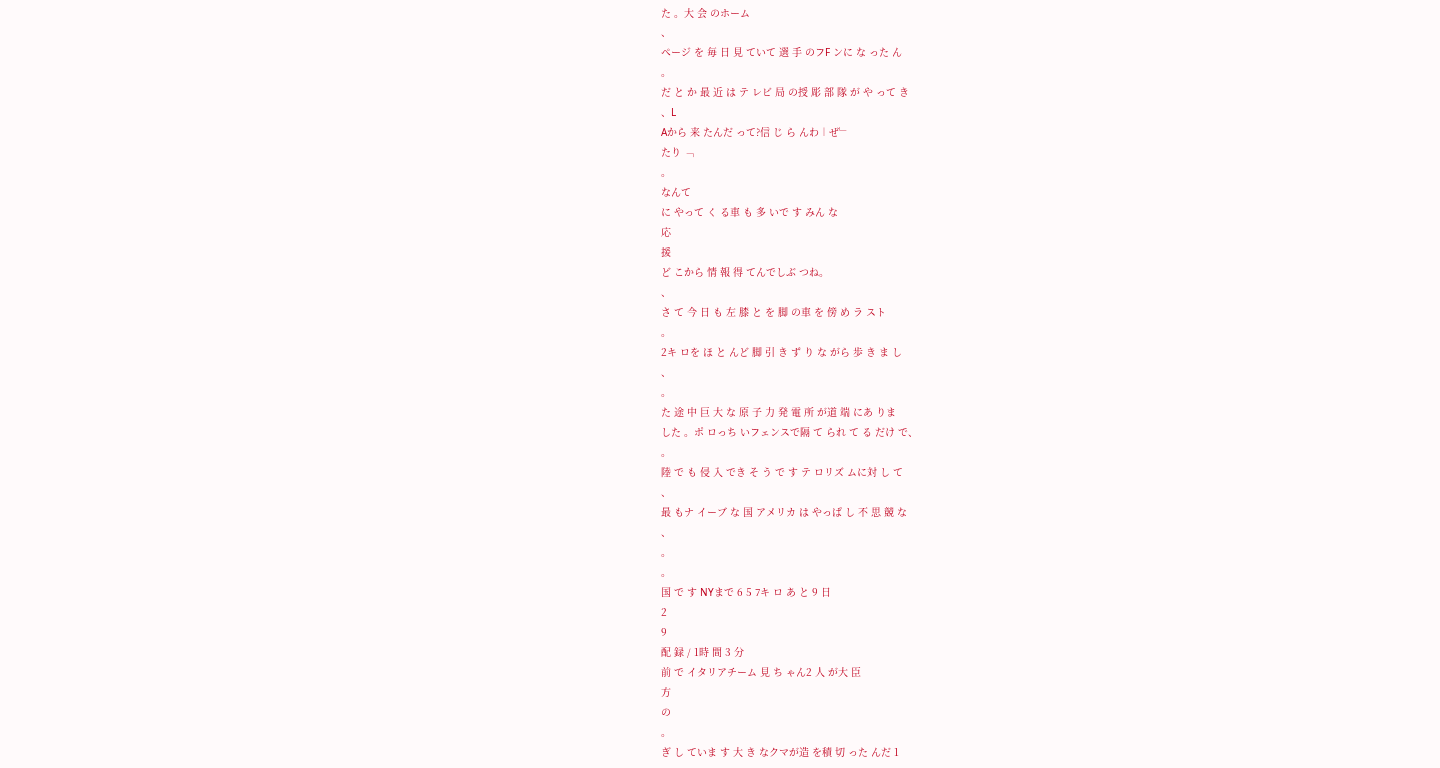た 。大 会 のホーム
、
ページ を 毎 日 見 ていて 選 手 のフF ンに な った ん
。
だ と か 最 近 は テ レビ 局 の授 彫 部 隊 が や って き
、L
Aから 来 たんだ って?信 じ ら んわ︱ぜ﹂
たり ﹁
。
なんて
に やって く る車 も 多 いで す みん な
応
援
ど こから 情 報 得 てんでしぶ つね。
、
さ て 今 日 も 左 膝 と を 脚 の車 を 傍 め ラ スト
。
2キ ロを ほ と んど 脚 引 き ず り な がら 歩 き ま し
、
。
た 途 中 巨 大 な 原 子 力 発 電 所 が道 端 にあ りま
した 。ポ ロっち いフェンスで隔 て られ て る だけ で、
。
陸 で も 侵 入 でき そ う で す テ ロリズ ムに対 し て
、
最 もナ イーブ な 国 アメリカ は やっぱ し 不 思 競 な
、
。
。
国 で す NYまで 6 5 7キ ロ あ と 9 日
2
9
配 録 / 1時 間 3 分
前 で イタリアチーム 見 ち ゃん2 人 が大 臣
方
の
。
ぎ し ていま す 大 き なクマが造 を積 切 った んだ 1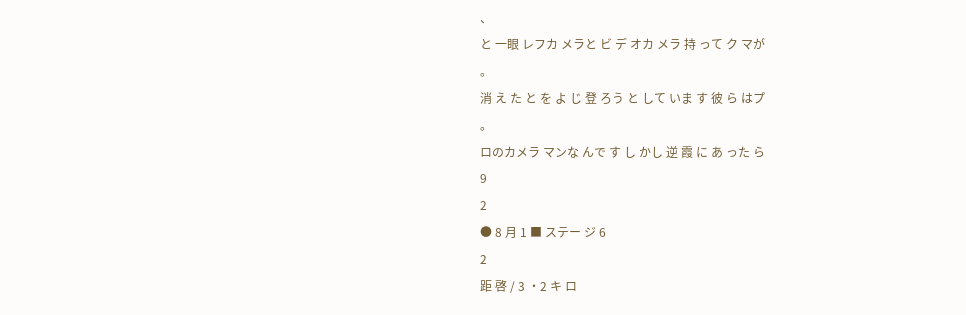、
と 一眼 レフカ メラと ビ デ オカ メラ 持 って ク マが
。
消 え た と を よ じ 登 ろう と して いま す 彼 ら はプ
。
ロのカメラ マンな んで す し かし 逆 霞 に あ った ら
9
2
● 8 月 1 ■ ステー ジ 6
2
距 啓 / 3 ・2 キ ロ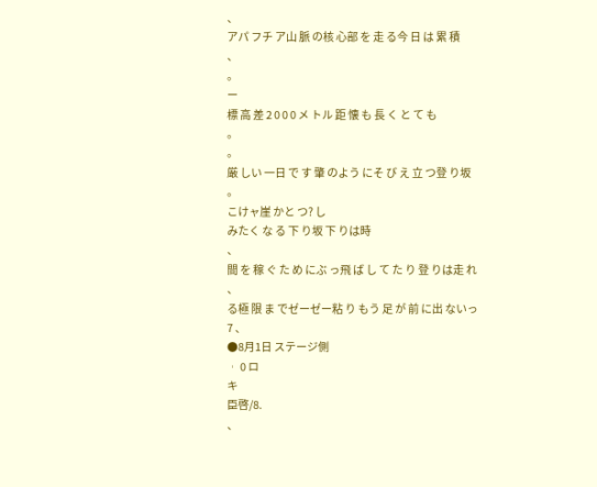、
アパ フチ ア山 脈 の核 心部 を 走 る今 日 は 累 積
、
。
ー
標 高 差 2 0 0 0 メ トル 距 懐 も 長 く と て も
。
。
厳 しい 一日 で す 肇 のよう にそ び え 立 つ登 り坂
。
こけャ崖 かと つ? し
みたく な る 下 り坂 下 りは時
、
間 を 稼 ぐ た め にぶ っ飛 ば し て た り 登 りは走 れ
、
る極 限 ま でゼーゼー粘 り もう 足 が 前 に出 ないっ
7 、
●8月1日 ステージ側
︲ 0 ロ
キ
臣啓/8.
、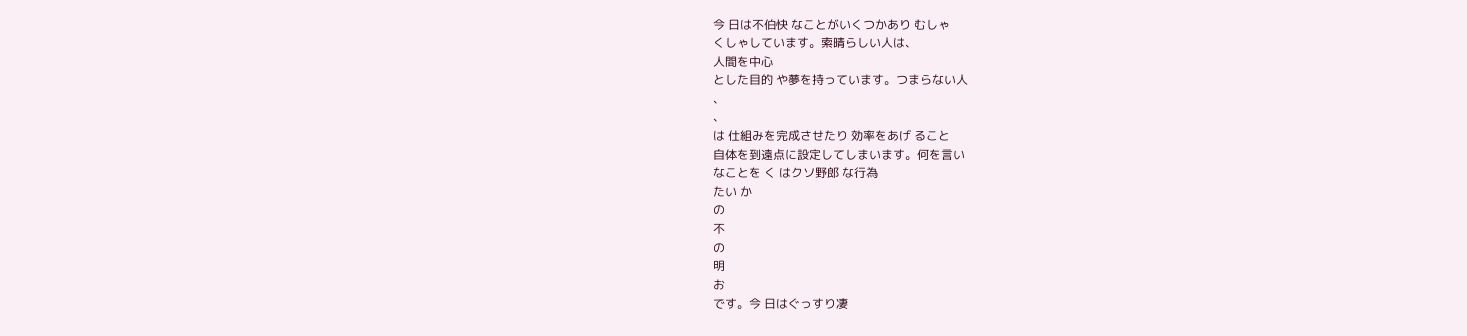今 日は不伯快 なことがいくつかあり むしゃ
くしゃしています。索晴らしい人は、
人間を中心
とした目的 や夢を持っています。つまらない人
、
、
は 仕組みを完成させたり 効率をあげ ること
自体を到遠点に設定してしまいます。何を言い
なことを く はクソ野郎 な行為
たい か
の
不
の
明
お
です。今 日はぐっすり凄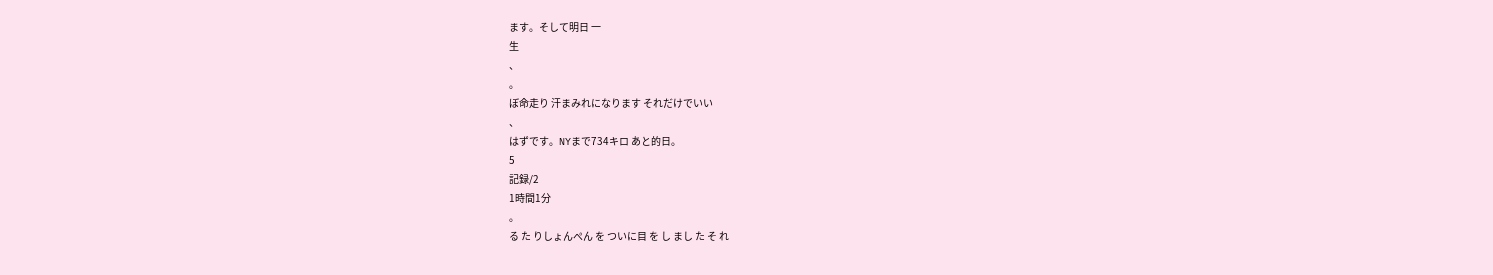ます。そして明日 一
生
、
。
ぼ命走り 汗まみれになります それだけでいい
、
はずです。NYまで734キロ あと的日。
5
記録/2
1時間1分
。
る た りしょんぺん を ついに目 を し まし た そ れ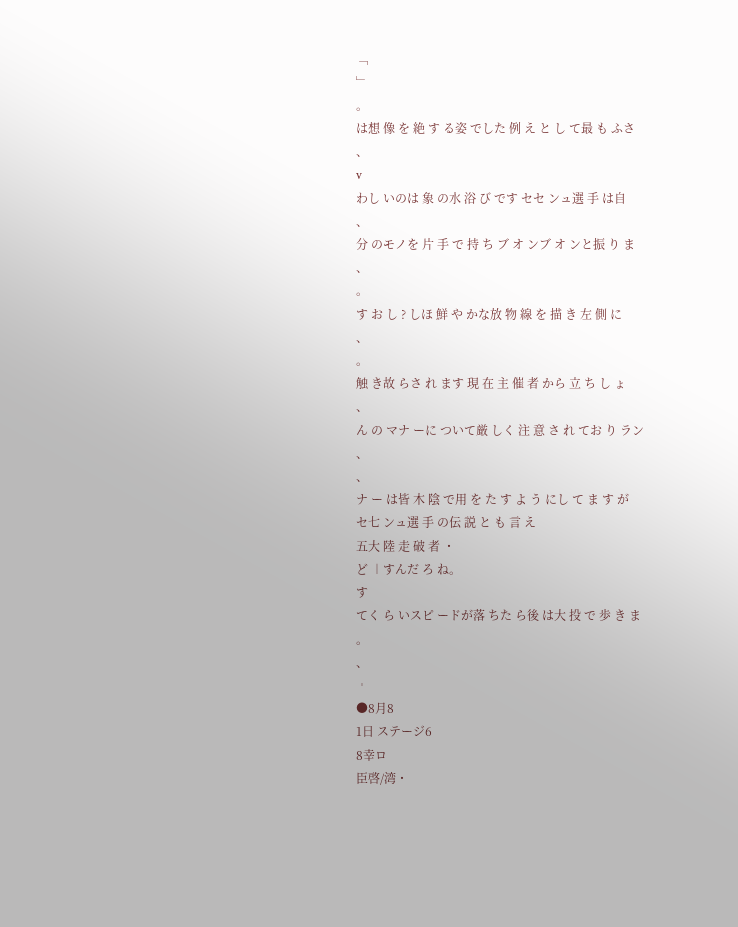﹁
﹂
。
は想 像 を 絶 す る姿 でした 例 え と し て最 も ふさ
、
v
わし いのは 象 の水 浴 び です セセ ンュ選 手 は自
、
分 のモノを 片 手 で 持 ち ブ オ ンブ オ ンと振 り ま
、
。
す お し ? しほ 鮮 や かな放 物 線 を 描 き 左 側 に
、
。
触 き故 らさ れ ます 現 在 主 催 者 から 立 ち し ょ
、
ん の マナ ーに ついて厳 しく 注 意 さ れ てお り ラン
、
、
ナ ー は皆 木 陰 で用 を た す よ う にし て ま す が
セ七 ンュ選 手 の伝 説 と も 言 え
五大 陸 走 破 者 ・
ど ︱すんだ ろ ね。
す
てく ら いスピ ードが落 ちた ら後 は大 投 で 歩 き ま
。
、
︲
●8月8
1日 ステージ6
8幸ロ
臣啓/湾・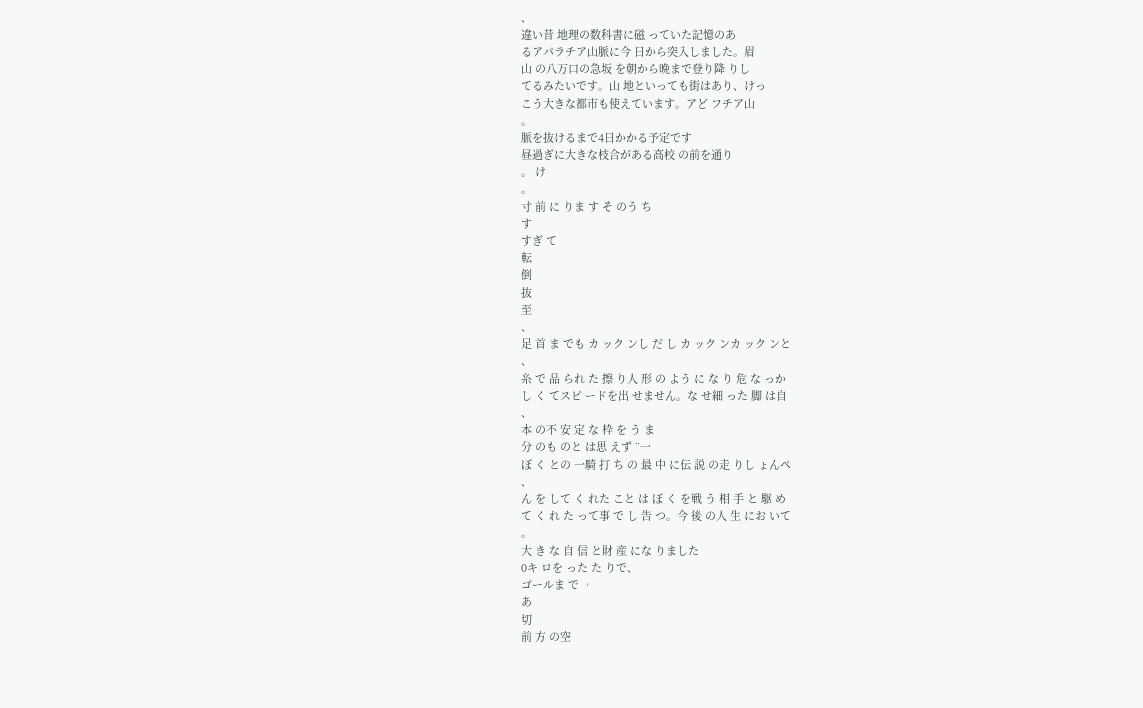、
違い昔 地理の数科書に磁 っていた記憶のあ
るアパラチア山脈に今 日から突入しました。眉
山 の八万口の急坂 を朝から晩まで登り降 りし
てるみたいです。山 地といっても街はあり、けっ
こう大きな都市も使えています。アど フチア山
。
脈を抜けるまで4日かかる予定です
昼過ぎに大きな枝合がある高校 の前を通り
。 け
。
寸 前 に りま す そ のう ち
す
すぎ て
転
倒
抜
至
、
足 首 ま でも カ ック ンし だ し カ ック ンカ ック ンと
、
糸 で 品 られ た 擦 り人 形 の よう に な り 危 な っか
し く てスピ ードを出 せません。な せ細 った 脚 は自
、
本 の不 安 定 な 枠 を う ま
分 のも のと は思 えず ¨一
ぼ く との 一騎 打 ち の 最 中 に伝 説 の走 りし ょんペ
、
ん を して く れた こと は ぼ く を戦 う 相 手 と 駆 め
て く れ た って事 で し 告 つ。今 後 の人 生 にお いて
。
大 き な 自 信 と財 産 にな りました
0キ ロを った た りで、
ゴールま で ︲
あ
切
前 方 の空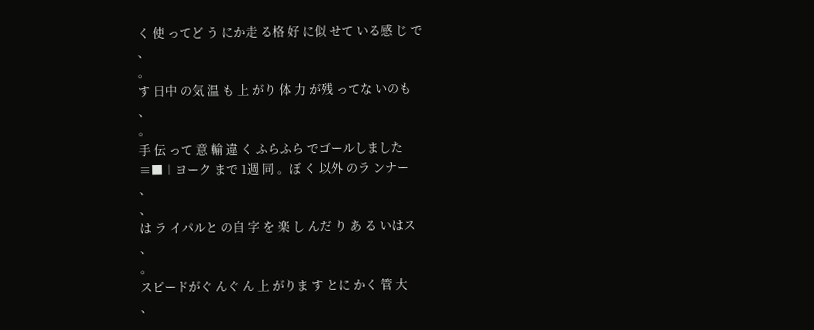く 使 ってど う にか走 る格 好 に似 せて いる感 じ で
、
。
す 日中 の気 温 も 上 がり 体 力 が残 ってな いのも
、
。
手 伝 って 意 輸 違 く ふらふら でゴールしました
≡■︱ヨーク まで 1週 同 。ぼ く 以外 のラ ンナー
、
、
は ラ イパルと の自 字 を 楽 し んだ り あ る いはス
、
。
スピードがぐ んぐ ん 上 がりま す とに かく 管 大
、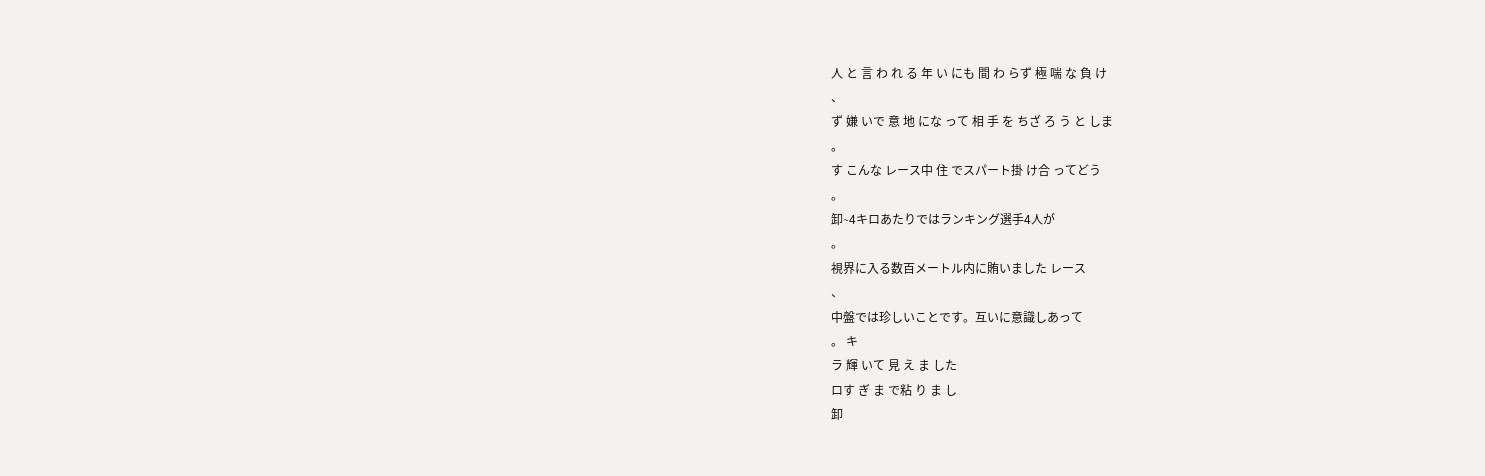人 と 言 わ れ る 年 い にも 間 わ らず 極 喘 な 負 け
、
ず 嫌 いで 意 地 にな って 相 手 を ちざ ろ う と しま
。
す こんな レース中 住 でスパート掛 け合 ってどう
。
卸∼4キロあたりではランキング選手4人が
。
視界に入る数百メートル内に賄いました レース
、
中盤では珍しいことです。互いに意識しあって
。 キ
ラ 輝 いて 見 え ま した
ロす ぎ ま で粘 り ま し
卸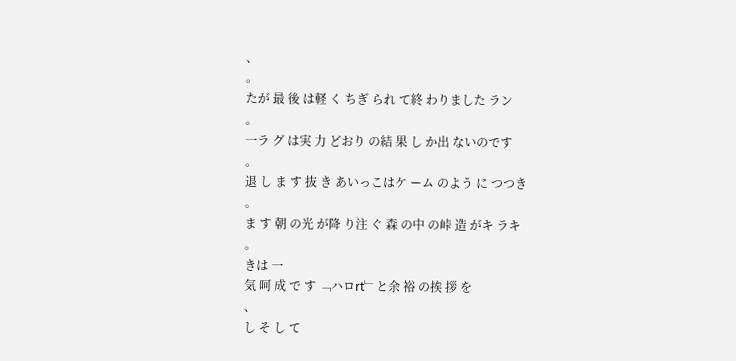、
。
たが 最 後 は軽 く ちぎ られ て終 わりました ラン
。
一ラ グ は実 力 どおり の結 果 し か出 ないのです
。
退 し ま す 抜 き あいっこはケ ーム のよう に つつき
。
ま す 朝 の光 が降 り注 ぐ 森 の中 の峠 造 がキ ラキ
。
きは 一
気 呵 成 で す ﹁ハロrt﹂と余 裕 の挨 拶 を
、
し そ し て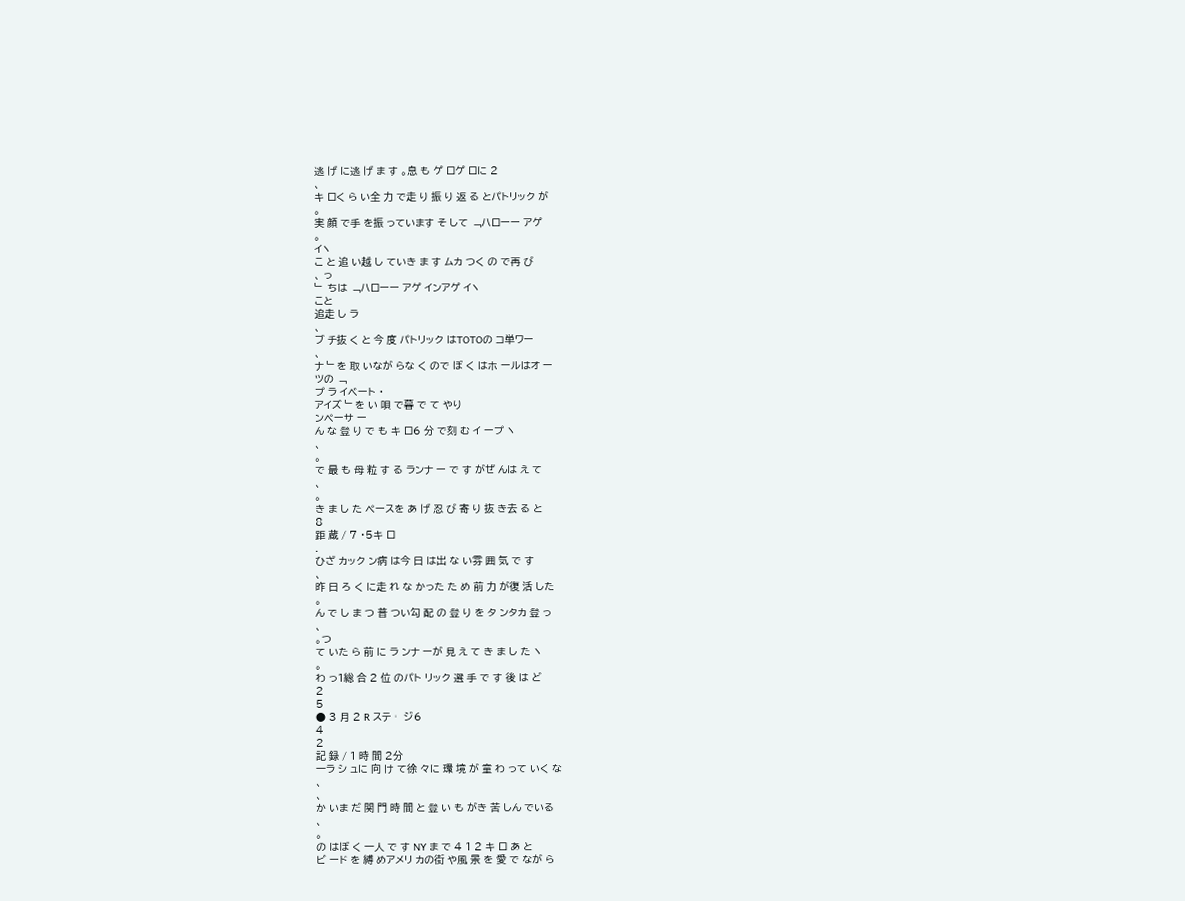逃 げ に逃 げ ま す 。息 も ゲ ロゲ ロに 2
、
キ ロく ら い全 力 で走 り 振 り 返 る とパトリック が
。
実 顔 で手 を振 っています そ して ﹁ハローー アゲ
。
イヽ
こ と 追 い越 し ていき ま す ムカ つく の で再 び
、 っ
﹂ ちは ﹁ハローー アゲ インアゲ イヽ
こと
追走 し ラ
、
ブ チ抜 く と 今 度 パトリック はTOTOの コ単ワー
、
ナ ﹂を 取 いなが らな く ので ぼ く はホ ールはオ ー
ツの ﹁
プ ラ イベート ・
アイズ ﹂を い 唄 で暮 で て やり
ンペーサ ー
ん な 登 り で も キ ロ6 分 で刻 む イ ープ ヽ
、
。
で 最 も 母 粒 す る ランナ ー で す がぜ んは え て
、
。
き ま し た ペースを あ げ 忍 び 寄 り 抜 き去 る と
8
距 蔵 / 7 ・5キ ロ
.
ひざ カック ン病 は今 日 は出 な い雰 囲 気 で す
、
昨 日 ろ く に走 れ な かった た め 前 力 が復 活 した
。
ん で し ま つ 普 つい勾 配 の 登 り を タ ンタカ 登 っ
、
。つ
て いた ら 前 に ラ ンナ ーが 見 え て き ま し た ヽ
。
わ っ1総 合 2 位 のパト リック 選 手 で す 後 は ど
2
5
● 3 月 2 R ステ︲ ジ6
4
2
記 録 / 1 時 間 2分
一ラ シ ュに 向 け て徐 々に 環 境 が 童 わ って いく な
、
、
か いま だ 関 門 時 間 と 登 い も がき 苦 しん でいる
、
。
の はぼ く 一人 で す NY ま で 4 1 2 キ ロ あ と
ビ ード を 縛 めアメリ カの街 や風 景 を 愛 で なが ら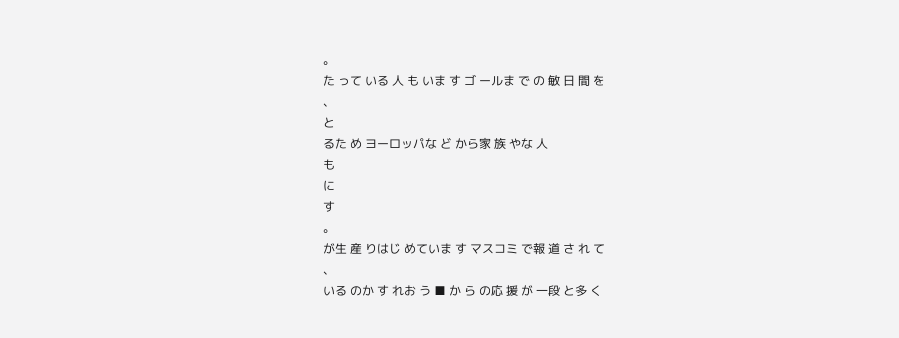。
た って いる 人 も いま す ゴ ールま で の 敏 日 間 を
、
と
るた め ヨーロッパな ど から家 族 やな 人
も
に
す
。
が生 産 りはじ めていま す マスコミ で報 道 さ れ て
、
いる のか す れお う ■ か ら の応 援 が 一段 と多 く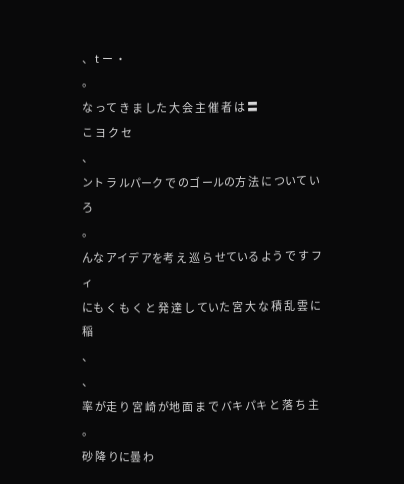、 t ー ・
。
な って き ま した 大 会 主 催 者 は 〓
こ ヨ ク セ
、
ント ラ ルパーク で のゴ ールの方 法 に ついて いろ
。
んな アイデ アを考 え 巡 ら せている よう で す フィ
にも く も く と 発 達 し ていた 宮 大 な 積 乱 雲 に稲
、
、
率 が走 り 宮 崎 が地 面 ま で バキ パキ と 落 ち 主
。
砂 降 りに曇 わ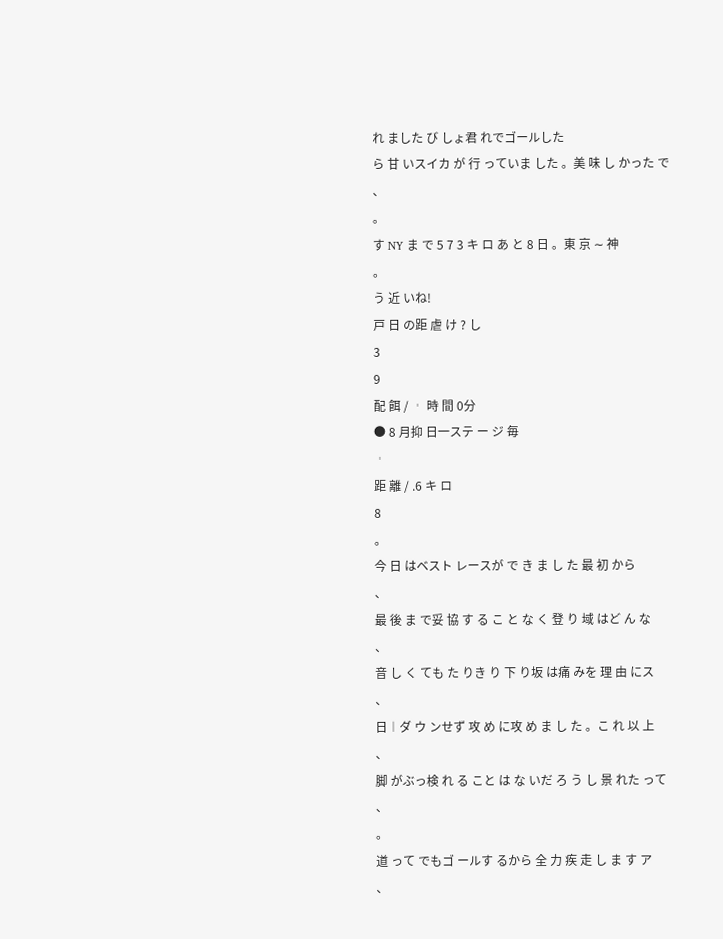れ ました び しょ君 れでゴールした
ら 甘 いスイカ が 行 っていま した 。美 味 し かった で
、
。
す NY ま で 5 7 3 キ ロ あ と 8 日 。東 京 ∼ 神
。
う 近 いね!
戸 日 の距 虐 け ? し
3
9
配 餌 / ︲ 時 間 0分
● 8 月抑 日一ステ ー ジ 毎
︲
距 離 / .6 キ ロ
8
。
今 日 はベスト レースが で き ま し た 最 初 から
、
最 後 ま で妥 協 す る こ と な く 登 り 域 はど ん な
、
音 し く ても た りき り 下 り坂 は痛 みを 理 由 にス
、
日︱ダ ウ ンせず 攻 め に攻 め ま し た 。こ れ 以 上
、
脚 がぶっ検 れ る こと は な いだ ろ う し 景 れた って
、
。
道 って でもゴ ールす るから 全 力 疾 走 し ま す ア
、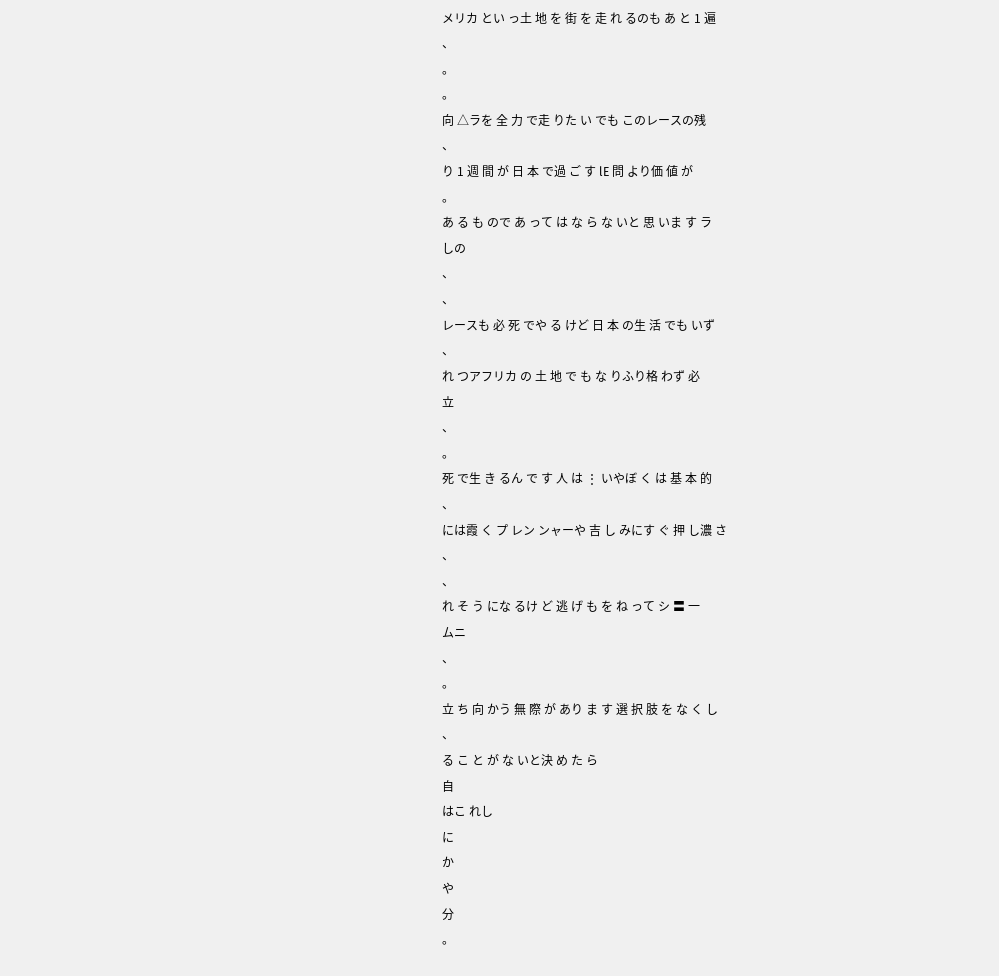メリカ とい っ土 地 を 街 を 走 れ るのも あ と 1 遍
、
。
。
向 △ラを 全 力 で走 りた い でも このレースの残
、
り 1 週 間 が 日 本 で過 ご す lE 問 より価 値 が
。
あ る も ので あ って は な ら な いと 思 いま す ラ
しの
、
、
レースも 必 死 でや る けど 日 本 の生 活 でも いず
、
れ つアフリカ の 土 地 で も な りふり格 わず 必
立
、
。
死 で生 き るん で す 人 は ⋮ いやぼ く は 基 本 的
、
には霞 く プ レン ンャーや 吉 し みにす ぐ 押 し濃 さ
、
、
れ そ う にな るけ ど 逃 げ も を ね って シ 〓 一
ムニ
、
。
立 ち 向 かう 無 際 が あり ま す 選 択 肢 を な く し
、
る こ と が な いと決 め た ら
自
はこ れし
に
か
や
分
。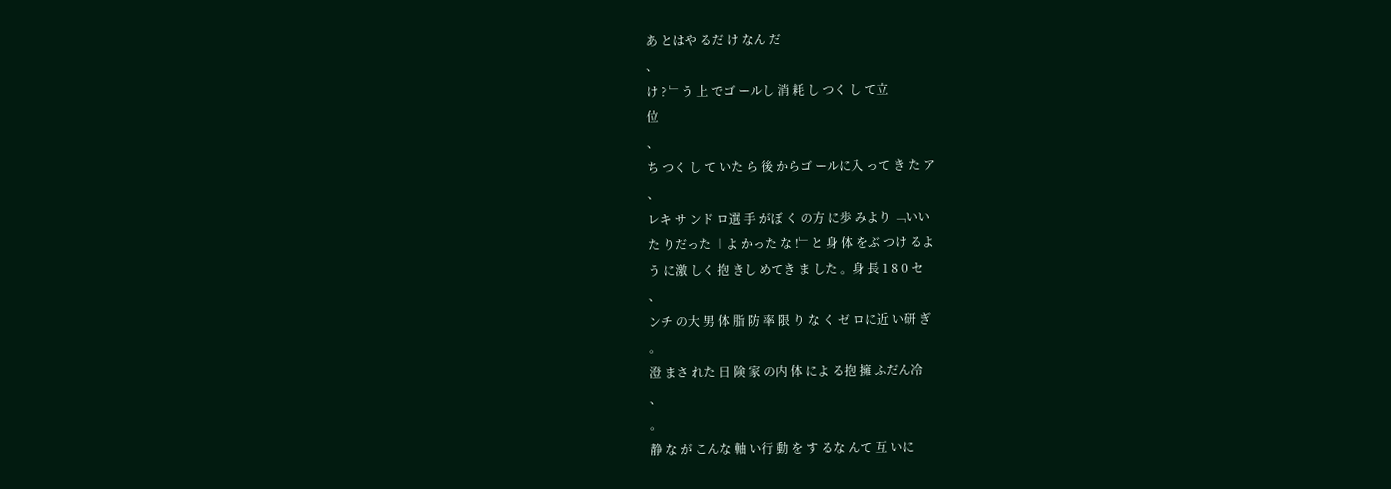あ とはや るだ け なん だ
、
け ? ﹂う 上 でゴ ールし 消 耗 し つく し て立
位
、
ち つく し て いた ら 後 からゴ ールに入 って き た ア
、
レキ サ ンド ロ選 手 がぼ く の方 に歩 みより ﹁いい
た りだった ︱よ かった な !﹂と 身 体 をぶ つけ るよ
う に激 しく 抱 きし めてき ま した 。身 長 1 8 0 セ
、
ンチ の大 男 体 脂 防 率 限 り な く ゼ ロに近 い研 ぎ
。
澄 まさ れた 日 険 家 の内 体 によ る抱 擁 ふだん冷
、
。
静 な が こんな 軸 い行 動 を す るな んて 互 いに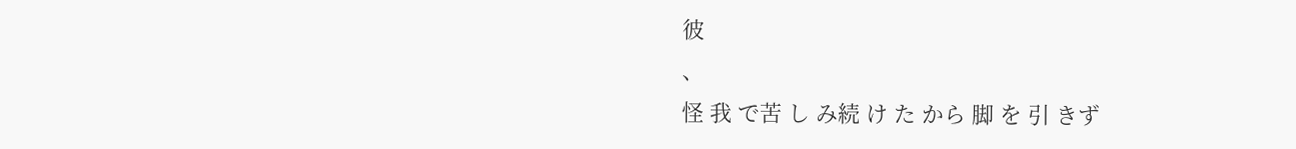彼
、
怪 我 で苦 し み続 け た から 脚 を 引 きず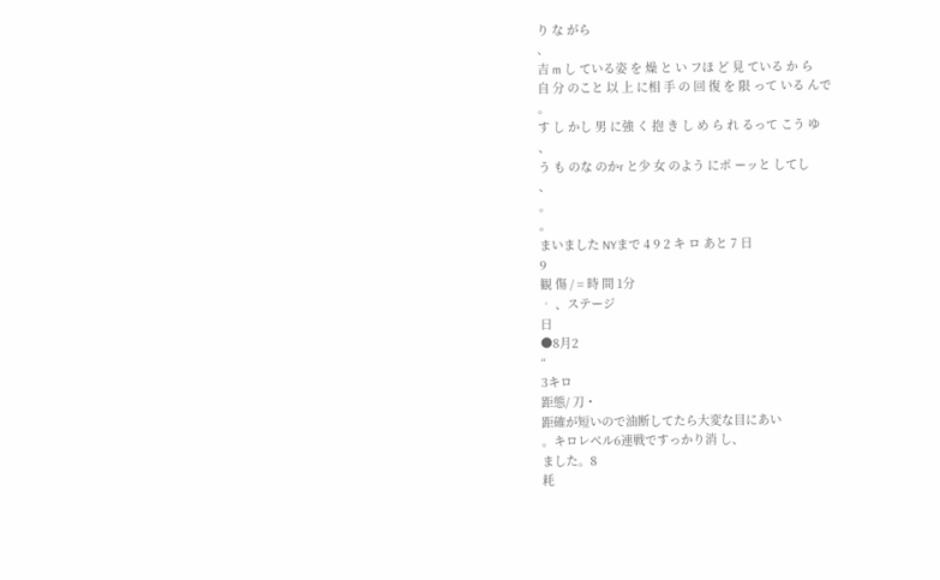り な がら
、
吉 m し ている姿 を 燥 と い フほ ど 見 ている か ら
自 分 のこと 以 上 に相 手 の 回 復 を 限 って いる んで
。
す し かし 男 に強 く 抱 き し め ら れ るって こう ゆ
、
う も のな のかr と少 女 のよう にポ ーッと してし
、
。
。
まいました NYまで 4 9 2 キ ロ あと 7 日
9
観 傷 / = 時 間 1分
︲ 、ステージ
日
●8月2
“
3キロ
距態/ 刀・
距確が短いので油断してたら大変な目にあい
。キロレベル6連戦ですっかり消 し、
ました。8
耗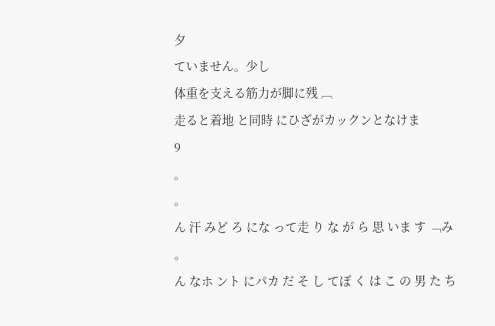夕
ていません。少し
体重を支える筋力が脚に残 ︹
走ると着地 と同時 にひざがカックンとなけま
9
。
。
ん 汗 みど ろ にな って走 り な が ら 思 いま す ﹁み
。
ん なホ ント にパカ だ そ し てぼ く は こ の 男 た ち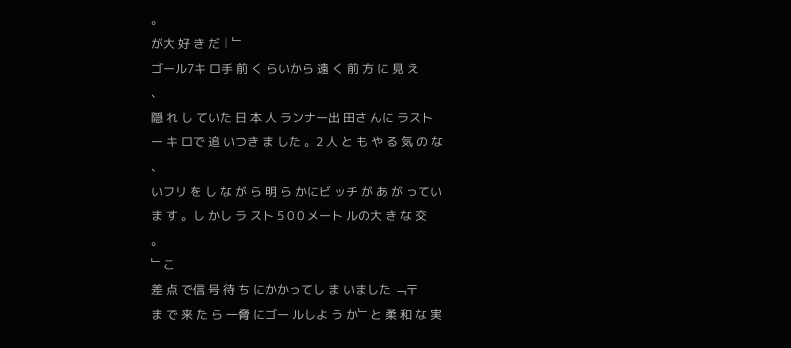。
が大 好 き だ︱﹂
ゴール7キ ロ手 前 く らいから 遠 く 前 方 に 見 え
、
隠 れ し ていた 日 本 人 ランナー出 田さ んに ラスト
ー キ ロで 追 いつき ま した 。2 人 と も や る 気 の な
、
いフリ を し な が ら 明 ら かにビ ッチ が あ が ってい
ま す 。し かし ラ スト 5 0 0 メート ルの大 き な 交
。
﹂こ
差 点 で信 号 待 ち にかかってし ま いました ﹁〒
ま で 来 た ら 一脅 にゴー ルしよ う か﹂と 柔 和 な 実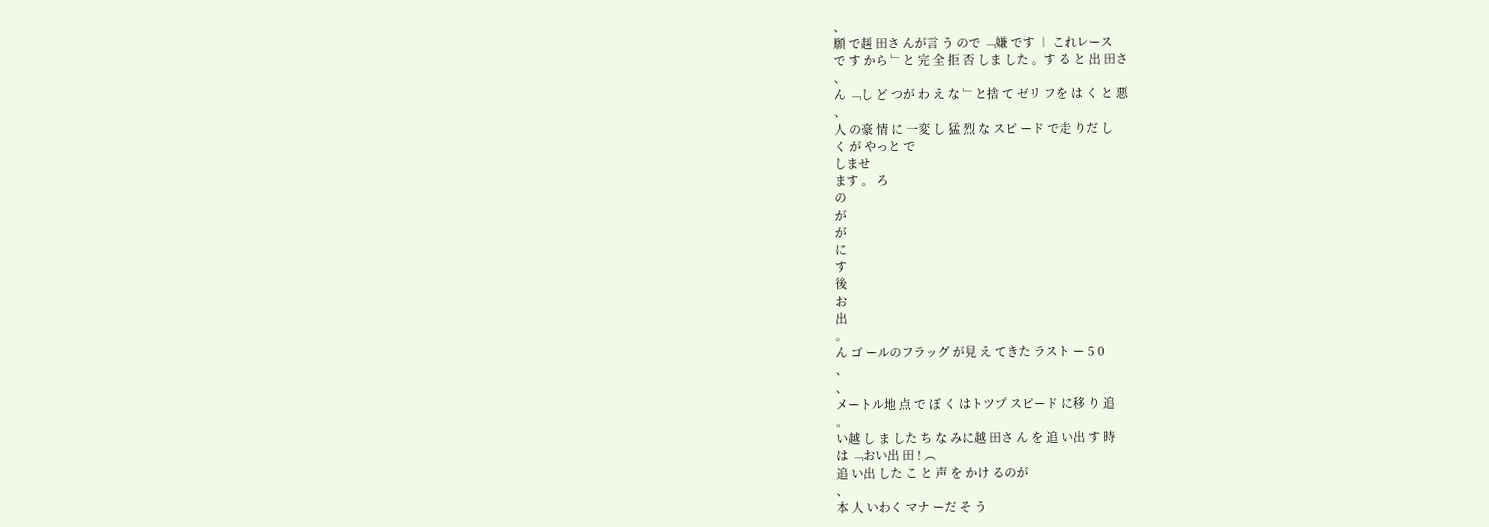、
願 で赳 田さ んが言 う ので ﹁嫌 です ︱ これレース
で す から ﹂と 完 全 拒 否 しま した 。す る と 出 田さ
、
ん ﹁し ど つが わ え な ﹂と捨 て ゼリ フを は く と 悪
、
人 の豪 情 に 一変 し 猛 烈 な スピ ード で走 りだ し
く が やっと で
しませ
ます 。 ろ
の
が
が
に
す
後
お
出
。
ん ゴ ールのフラッグ が見 え てきた ラスト ー 5 0
、
、
メートル地 点 で ぼ く はトツプ スピード に移 り 追
。
い越 し ま した ち な みに越 田さ ん を 追 い出 す 時
は ﹁おい出 田 ! ︵
追 い出 した こ と 声 を かけ るのが
、
本 人 いわく マナ ーだ そ う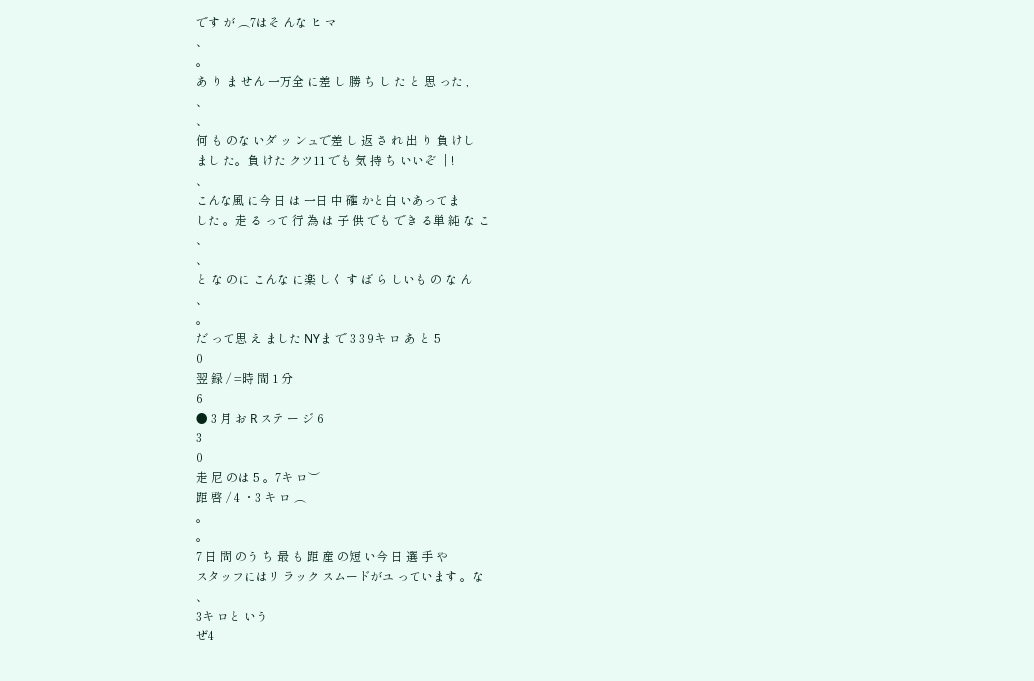です が ︵7はそ んな ヒ マ
、
。
あ り ま せん 一万全 に差 し 勝 ち し た と 思 った ,
、
、
何 も のな いダ ッ ンュで差 し 返 さ れ 出 り 負 けし
まし た。負 けた クツ11 でも 気 持 ち いいぞ ︱!
、
こんな風 に今 日 は 一日 中 確 かと白 いあってま
した 。走 る って 行 為 は 子 供 でも でき る単 純 な こ
、
、
と な のに こんな に楽 しく す ば ら しいも の な ん
、
。
だ って思 え ました NYま で 3 3 9キ ロ あ と 5
0
翌 録 / =時 間 1 分
6
● 3 月 お R ステ ー ジ 6
3
0
走 尼 のは 5 。7キ ロ︶
距 啓 / 4 ・3 キ ロ ︵
。
。
7 日 問 のう ち 最 も 距 産 の短 い今 日 選 手 や
スタッフにはリ ラック スムードがユ っています 。な
、
3キ ロと いう
ぜ4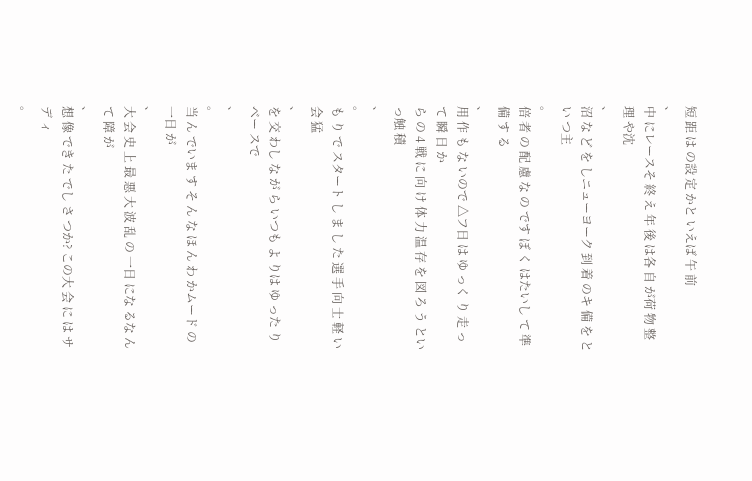短 距 は の設 定 かと いえば 午 前
、
中 にレースそ 終 え 年 後 は各 自 が荷 物 整 理 や沈
、
沼 な ど を しニューヨーク 到 着 のキ 備 を と い つ主
。
倍 者 の 配 慮 な の です ぼ く はたいし て 準 備 す る
、
用 作 も な いので △フ日 は ゆ っく り 走 って 瞬 日 か
ら の 4 戦 に 向 け 体 力 温 存 を 図 ろ う とい っ触 積
、
。
も り で スタート し ま し た 選 手 向 士 軽 い会 猛
、
を 交 わし な が ら いつも よ りは ゆ った り ベー スで
、
。
当 ん でいま す そ ん な ほ ん わ かムード の 一日 が
、
大 会 史 上 最 悪 大 波 乱 の 一日 にな るな んて 障 が
、
想 像 でき た でし さ つか? この大 会 に は サデ ィ
。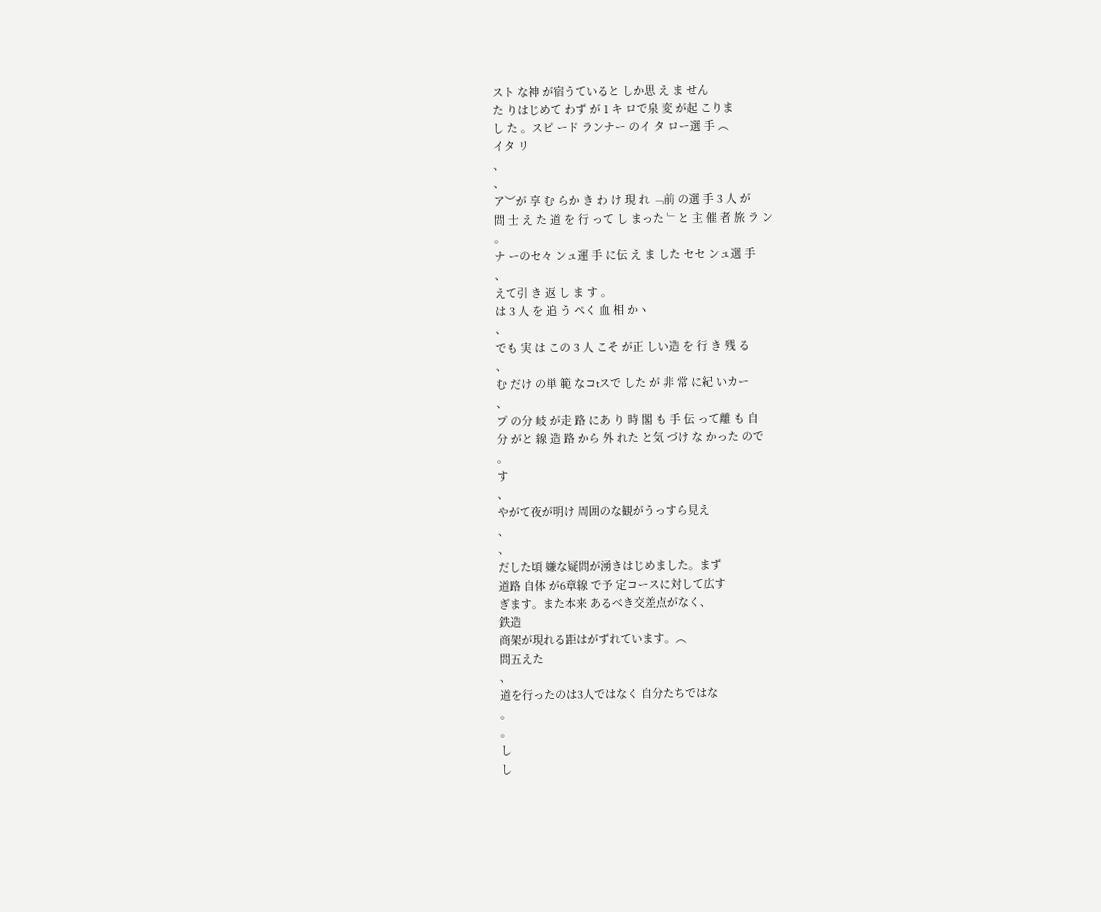スト な神 が宿うていると しか思 え ま せん
た りはじめて わず が 1 キ ロで泉 変 が起 こりま
し た 。スピ ード ランナー のイ タ ロー選 手 ︵
イタ リ
、
、
ア︶が 享 む らか き わ け 現 れ ﹁前 の選 手 3 人 が
問 士 え た 道 を 行 って し まった ﹂と 主 催 者 旅 ラ ン
。
ナ ーのセ々 ンュ運 手 に伝 え ま した セセ ンュ選 手
、
えて引 き 返 し ま す 。
は 3 人 を 追 う ぺく 血 相 かヽ
、
でも 実 は この 3 人 こそ が正 しい造 を 行 き 残 る
、
む だけ の単 範 なコtスで した が 非 常 に紀 いカー
、
プ の分 岐 が走 路 にあ り 時 閣 も 手 伝 って離 も 自
分 がと 線 造 路 から 外 れた と気 づけ な かった ので
。
す
、
やがて夜が明け 周囲のな観がうっすら見え
、
、
だした頃 嫌な疑問が湧きはじめました。まず
道路 自体 が6章線 で予 定コースに対して広す
ぎます。また本来 あるべき交差点がなく、
鉄造
商架が現れる距はがずれています。︵
問五えた
、
道を行ったのは3人ではなく 自分たちではな
。
。
し
し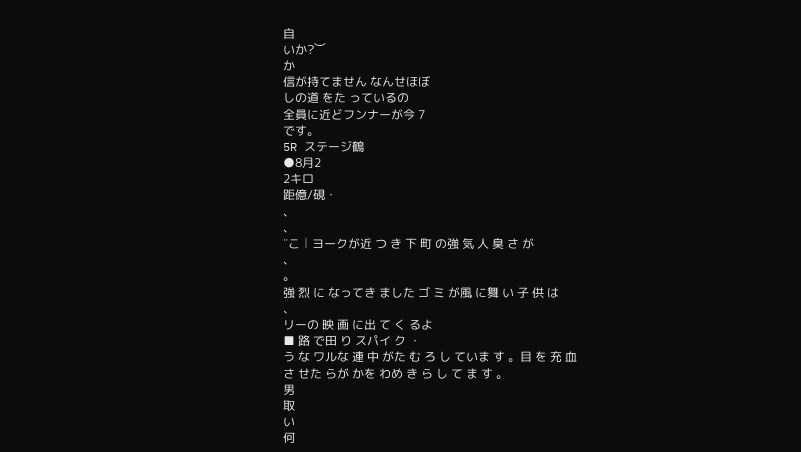自
いか?︶
か
信が持てません なんせほぼ
しの道 をた っているの
全員に近どフンナーが今 7
です。
5R ステージ鶴
●8月2
2キロ
距億/硯・
、
、
¨こ︱ヨークが近 つ き 下 町 の強 気 人 臭 さ が
、
。
強 烈 に なってき ました ゴ ミ が風 に舞 い 子 供 は
、
リーの 映 画 に出 て く るよ
■ 路 で田 り スパイ ク ・
う な ワルな 連 中 がた む ろ し ていま す 。目 を 充 血
さ せた らが かを わめ き ら し て ま す 。
男
取
い
何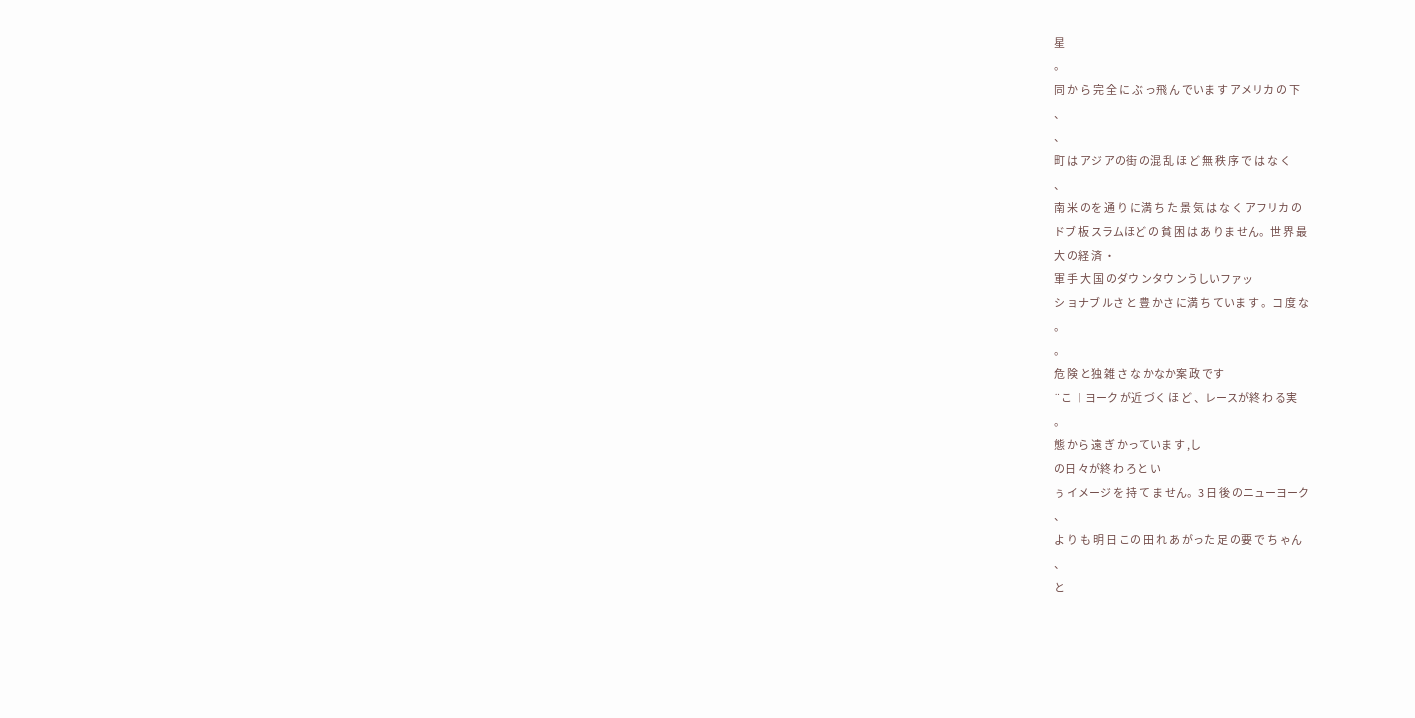星
。
同 か ら 完 全 に ぶ っ飛 ん でいま す アメリカ の 下
、
、
町 は アジ アの街 の混 乱 ほ ど 無 秩 序 で は な く
、
南 米 のを 通 り に満 ち た 景 気 は な く アフリカ の
ドブ 板 スラムほど の 貧 困 は あ りま せん。世 界 最
大 の経 済 ・
軍 手 大 国 のダウ ンタウ ンうしいファッ
シ ョナブ ルさ と 豊 かさ に満 ち ていま す 。コ 度 な
。
。
危 険 と独 雑 さ な かなか案 政 です
¨こ ︱ヨーク が近 づく ほ ど 、レースが終 わ る実
。
態 から 遠 ぎ かっていま す ,し
の日 々が終 わ ろと い
ぅ イメージ を 持 て ま せん。3 日 後 のニューヨーク
、
よ り も 明 日 この 田 れ あ がった 足 の要 で ち ゃん
、
と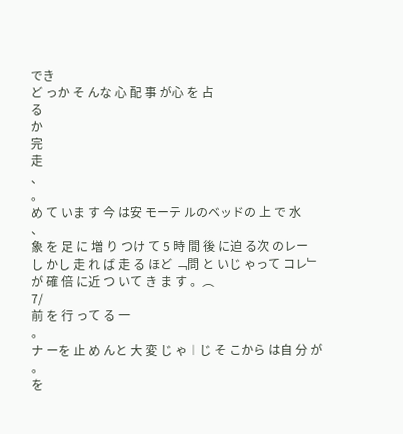でき
ど っか そ んな 心 配 事 が心 を 占
る
か
完
走
、
。
め て いま す 今 は安 モーテ ルのベッドの 上 で 水
、
象 を 足 に 増 り つけ て 5 時 間 後 に迫 る次 のレー
し かし 走 れ ば 走 る ほど ﹁問 と いじ ゃって コレ﹂
が 確 倍 に近 つ いて き ま す 。︵
7/
前 を 行 って る 一
。
ナ ーを 止 め んと 大 変 じ ゃ︱じ そ こから は自 分 が
。
を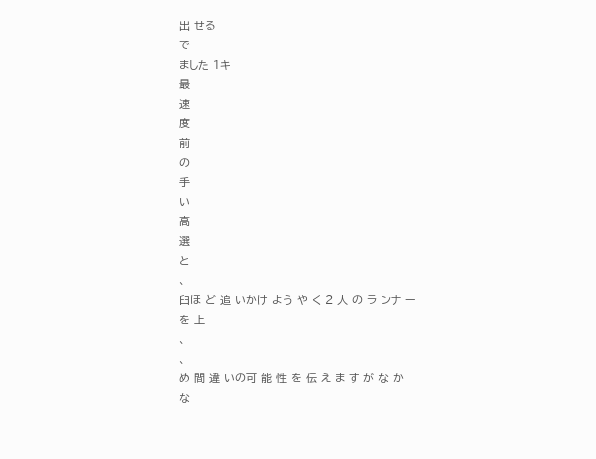出 せる
で
ました 1キ
最
速
度
前
の
手
い
高
選
と
、
臼ほ ど 追 いかけ よう や く 2 人 の ラ ンナ ーを 上
、
、
め 間 違 いの可 能 性 を 伝 え ま す が な か な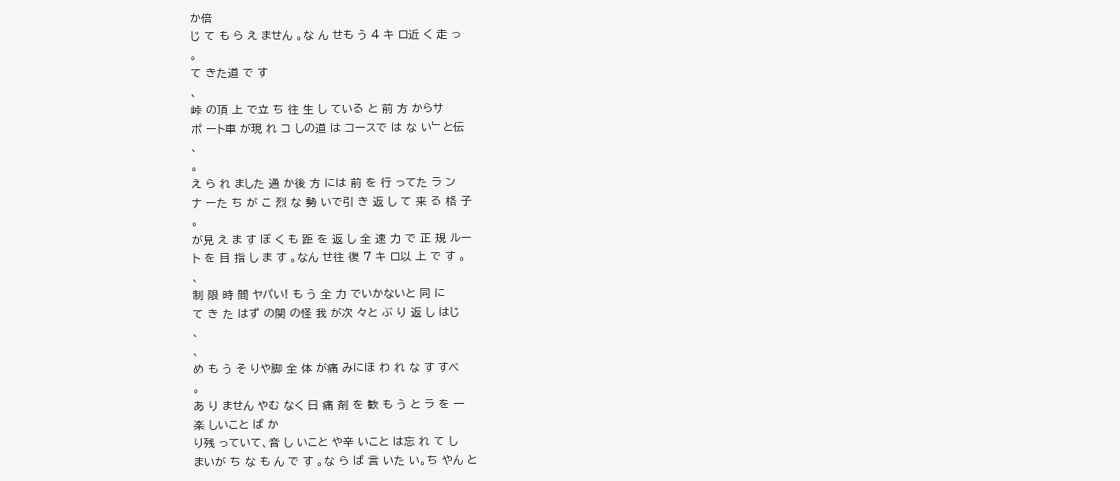か倍
じ て も ら え ません 。な ん せも う 4 キ ロ近 く 走 っ
。
て きた道 で す
、
峠 の頂 上 で立 ち 往 生 し ている と 前 方 からサ
ポ ート車 が現 れ コ しの道 は コースで は な い﹂と伝
、
。
え ら れ ました 通 か後 方 には 前 を 行 ってた ラ ン
ナ ーた ち が こ 烈 な 勢 いで引 き 返 し て 来 る 格 子
。
が見 え ま す ぼ く も 距 を 返 し 全 速 力 で 正 規 ルー
ト を 目 指 し ま す 。なん せ往 復 7 キ ロ以 上 で す 。
、
制 限 時 間 ヤパい! も う 全 力 でいかないと 同 に
て き た はず の関 の怪 我 が次 々と ぶ り 返 し はじ
、
、
め も う そ りや脚 全 体 が痛 みにほ わ れ な す すべ
。
あ り ません やむ なく 日 痛 剤 を 歓 も う と ラ を 一
楽 しいこと ば か
り残 っていて、音 し いこと や辛 いこと は忘 れ て し
まいが ち な も ん で す 。な ら ば 言 いた い。ち やん と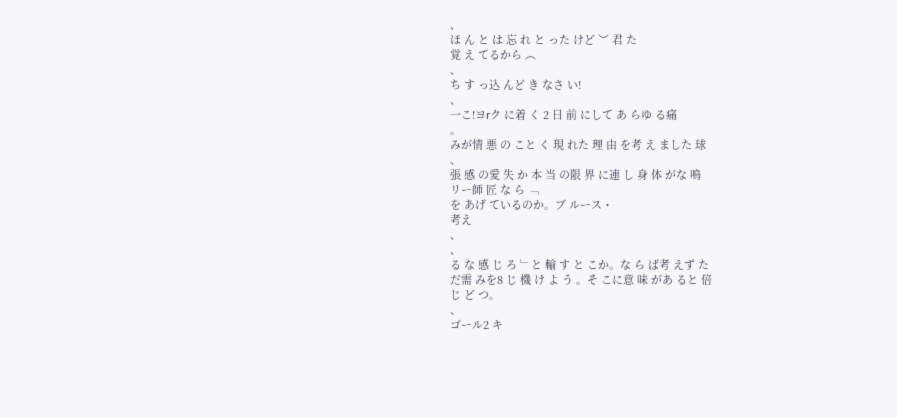、
ほ ん と は 忘 れ と った けど ︶ 君 た
覚 え てるから ︵
、
ち す っ込 んど き なさ い!
、
一こ!ヨrク に着 く 2 日 前 にして あ らゆ る痛
。
みが情 悪 の こと く 現 れた 理 由 を考 え ました 球
、
張 感 の愛 失 か 本 当 の限 界 に連 し 身 体 がな 鳴
リー師 匠 な ら ﹁
を あげ ているのか。ブ ルース・
考え
、
、
る な 感 じ ろ ﹂と 輸 す と こか。な ら ば考 えず た
だ需 みを8 じ 機 け よ う 。そ こに意 味 があ ると 倍
じ ど つ。
、
ゴール2 キ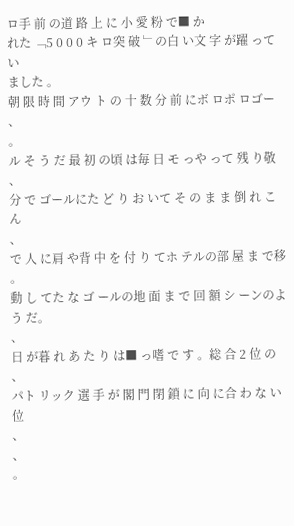ロ手 前 の道 路 上 に 小 愛 粉 で■ か
れた ﹁5 0 0 0 キ ロ突 破 ﹂の白 い文 字 が躍 ってい
ました 。
朝 限 時 間 アウ ト の 十 数 分 前 にボ ロポ ロゴー
、
。
ル そ う だ 最 初 の頃 は毎 日 モ っや って 残 り敬
、
分 で ゴールにた ど り お いて そ の ま ま 倒 れ こん
、
で 人 に肩 や背 中 を 付 り てホ テルの部 屋 ま で移
。
動 し てた な ゴ ールの地 面 ま で 回 額 シ ーンのよ
う だ。
、
日 が暮 れ あ た り は■ っ嗜 で す 。総 合 2 位 の
、
パト リック 選 手 が 閣 門 閉 鎖 に 向 に合 わ な い位
、
、
。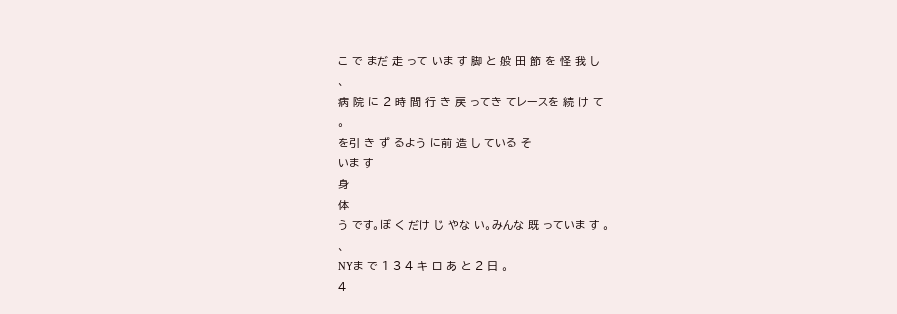こ で まだ 走 って いま す 脚 と 般 田 節 を 怪 我 し
、
病 院 に 2 時 間 行 き 戻 ってき てレースを 続 け て
。
を引 き ず るよう に前 造 し ている そ
いま す
身
体
う です。ぼ く だけ じ やな い。みんな 既 っていま す 。
、
NYま で 1 3 4 キ ロ あ と 2 日 。
4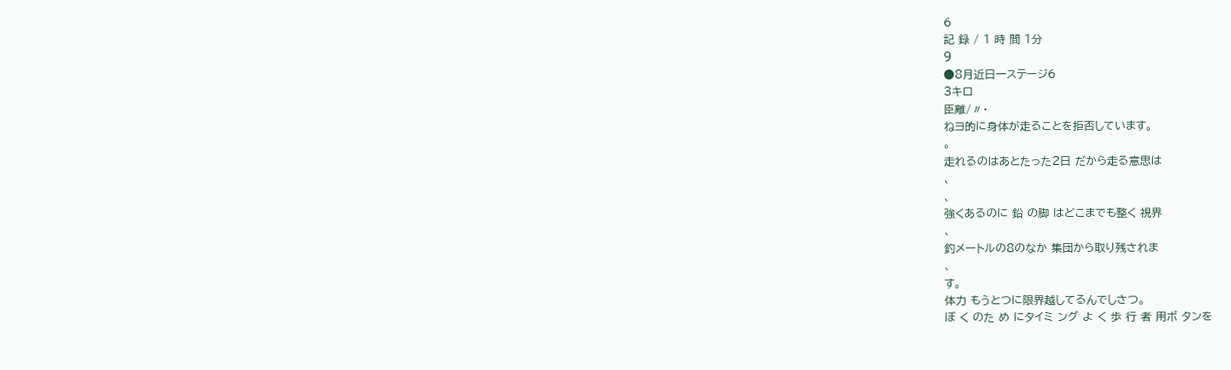6
記 録 / 1 時 間 1分
9
●8月近日一ステージ6
3キロ
臣離/〃・
ねヨ的に身体が走ることを拒否しています。
。
走れるのはあとたった2日 だから走る意思は
、
、
強くあるのに 鉛 の脚 はどこまでも整く 視界
、
釣メートルの8のなか 集団から取り残されま
、
す。
体力 もうとつに限界越してるんでしさつ。
ぼ く のた め にタイミ ング よ く 歩 行 者 用ボ タンを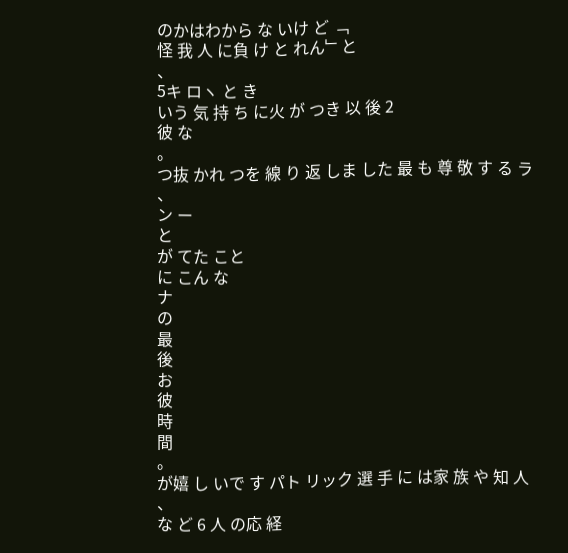のかはわから な いけ ど ﹁
怪 我 人 に負 け と れん﹂と
、
5キ ロヽ と き
いう 気 持 ち に火 が つき 以 後 2
彼 な
。
つ抜 かれ つを 線 り 返 しま した 最 も 尊 敬 す る ラ
、
ン ー
と
が てた こと
に こん な
ナ
の
最
後
お
彼
時
間
。
が嬉 し いで す パト リック 選 手 に は家 族 や 知 人
、
な ど 6 人 の応 経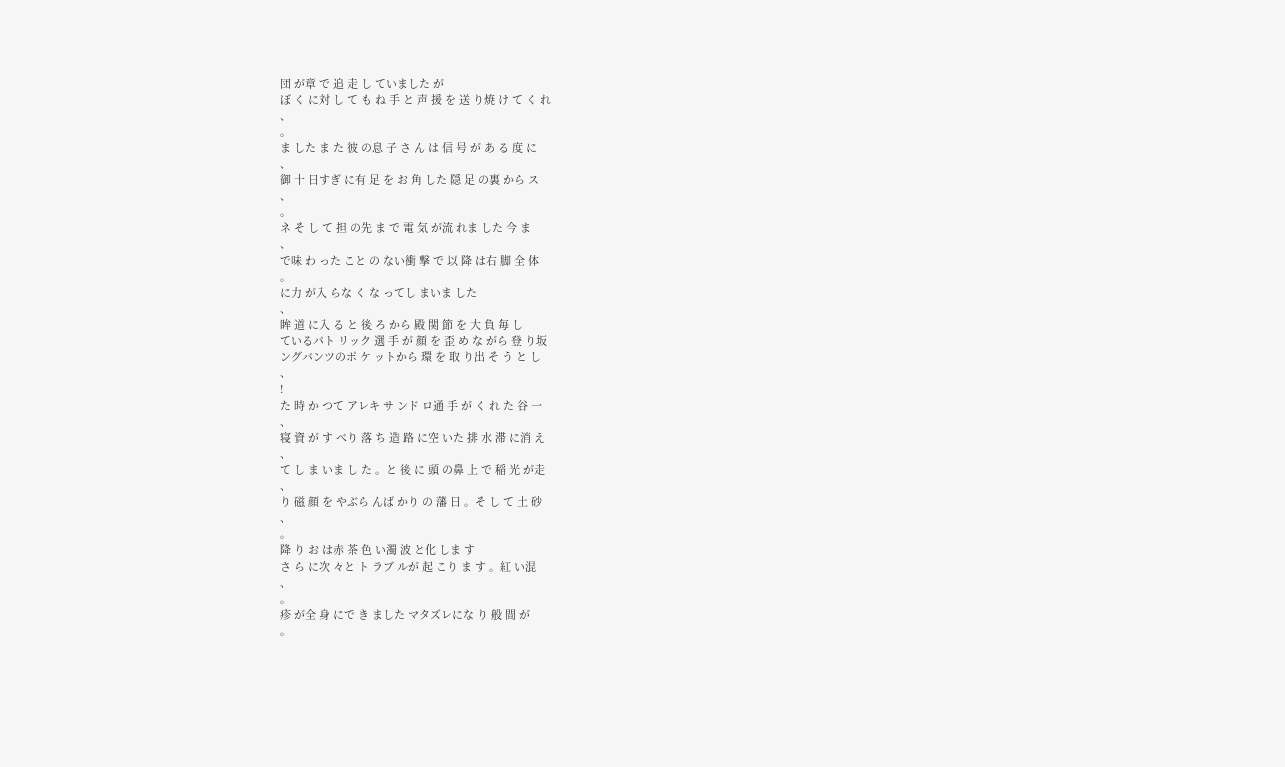団 が章 で 追 走 し ていました が
ぼ く に対 し て も ね 手 と 声 援 を 送 り焼 け て く れ
、
。
ま した ま た 彼 の息 子 さ ん は 信 号 が あ る 度 に
、
御 十 日すぎ に有 足 を お 角 した 隠 足 の裏 から ス
、
。
ネ そ し て 担 の先 ま で 電 気 が流 れま した 今 ま
、
で味 わ った こと の ない衝 撃 で 以 降 は右 脚 全 体
。
に力 が入 らな く な ってし まいま した
、
眸 道 に入 る と 後 ろ から 殿 関 節 を 大 負 毎 し
ているパト リック 選 手 が 顔 を 歪 め な がら 登 り坂
ングバンツのポ ケ ットから 環 を 取 り出 そ う と し
、
!
た 時 か つて アレキ サ ンド ロ通 手 が く れ た 谷 一
、
寝 資 が す べり 落 ち 造 路 に空 いた 排 水 滞 に消 え
、
て し ま いま し た 。と 後 に 頭 の鼻 上 で 稲 光 が走
、
り 磁 顔 を やぶら んば かり の 藩 日 。そ し て 土 砂
、
。
降 り お は赤 茶 色 い濁 波 と化 しま す
さ ら に次 々と ト ラブ ルが 起 こり ま す 。紅 い混
、
。
疹 が全 身 にで き ました マタズレにな り 般 間 が
。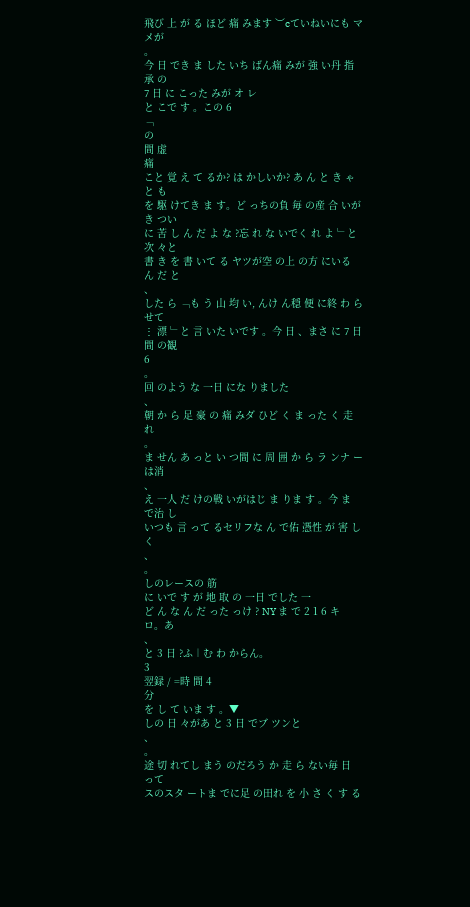飛び 上 が る ほど 痛 みます ︶cていねいにも マメが
。
今 日 でき ま した いち ばん痛 みが 強 い丹 指 承 の
7 日 に こった みが オ レ
と こで す 。この 6
﹁
の
間 虚
痛
こと 覚 え て るか? は かしいか? あ ん と き ゃと も
を 駆 けてき ま す。ど っちの負 毎 の産 合 いが き つい
に 苦 し ん だ よ な ?忘 れ な いでく れ よ ﹂と 次 々と
書 き を 書 いて る ヤツが空 の上 の方 にいる ん だ と
、
した ら ﹁も う 山 均 い, んけ ん穏 便 に終 わ らせて
⋮ 漂 ﹂と 言 いた いです 。今 日 、まさ に 7 日 間 の観
6
。
回 のよう な 一日 にな りました
、
朝 か ら 足 豪 の 痛 みダ ひど く ま った く 走 れ
。
ま せん あ っと い つ間 に 周 囲 か ら ラ ンナ ー は消
、
え 一人 だ けの戦 いがはじ ま りま す 。今 ま で治 し
いつも 言 って るセリフな ん で佑 憑性 が 害 し く
、
。
しのレースの 筋
に いで す が 地 取 の 一日 でした 一
ど ん な ん だ った っけ ? NY ま で 2 1 6 キ ロ。あ
、
と 3 日 ?ふ︱む わ からん。
3
翌録 / =時 間 4
分
を し て いま す 。▼
しの 日 々があ と 3 日 でブ ツンと
、
。
途 切 れてし まう のだろう か 走 ら ない毎 日 って
スのスタ ートま でに足 の田れ を 小 さ く す る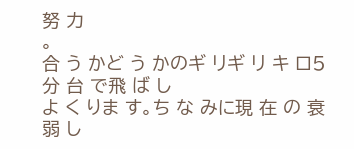努 力
。
合 う かど う かのギ リギ リ キ ロ5 分 台 で飛 ば し
よ く りま す。ち な みに現 在 の 衰 弱 し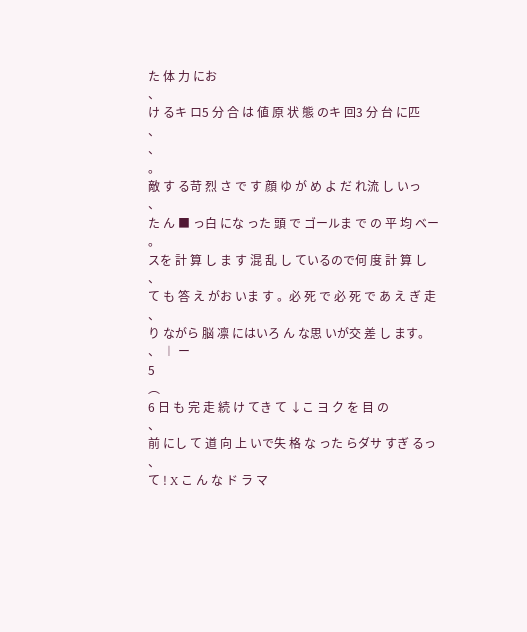た 体 力 にお
、
け るキ ロ5 分 合 は 値 原 状 態 のキ 回3 分 台 に匹
、
、
。
敵 す る苛 烈 さ で す 顔 ゆ が め よ だ れ流 し いっ
、
た ん ■ っ白 にな った 頭 で ゴールま で の 平 均 ベー
。
スを 計 算 し ま す 混 乱 し ているので何 度 計 算 し
、
て も 答 え がお いま す 。必 死 で 必 死 で あ え ぎ 走
、
り ながら 脳 凛 にはいろ ん な思 いが交 差 し ます。
、 ︱ ー
5
︵
6 日 も 完 走 続 け てき て ↓こ ヨ ク を 目 の
、
前 にし て 道 向 上 いで失 格 な った らダサ すぎ るっ
、
て ! X こ ん な ド ラ マ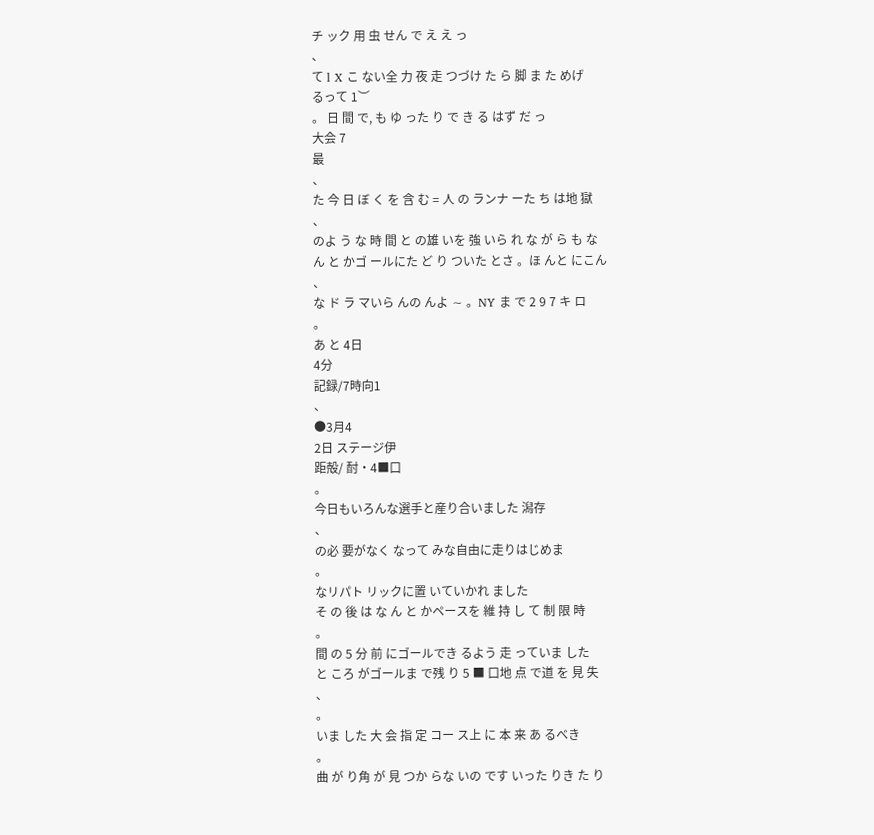チ ック 用 虫 せん で え え っ
、
て l X こ ない全 力 夜 走 つづけ た ら 脚 ま た めげ
るって 1︶
。 日 間 で, も ゆ った り で き る はず だ っ
大会 7
最
、
た 今 日 ぼ く を 含 む = 人 の ランナ ーた ち は地 獄
、
のよ う な 時 間 と の雄 いを 強 いら れ な が ら も な
ん と かゴ ールにた ど り ついた とさ 。ほ んと にこん
、
な ド ラ マいら んの んよ ∼ 。NY ま で 2 9 7 キ ロ
。
あ と 4日
4分
記録/7時向1
、
●3月4
2日 ステージ伊
距殻/ 酎・4■口
。
今日もいろんな選手と産り合いました 潟存
、
の必 要がなく なって みな自由に走りはじめま
。
なリパト リックに置 いていかれ ました
そ の 後 は な ん と かペースを 維 持 し て 制 限 時
。
間 の 5 分 前 にゴールでき るよう 走 っていま した
と ころ がゴールま で残 り 5 ■ 口地 点 で道 を 見 失
、
。
いま した 大 会 指 定 コー ス上 に 本 来 あ るべき
。
曲 が り角 が 見 つか らな いの です いった りき た り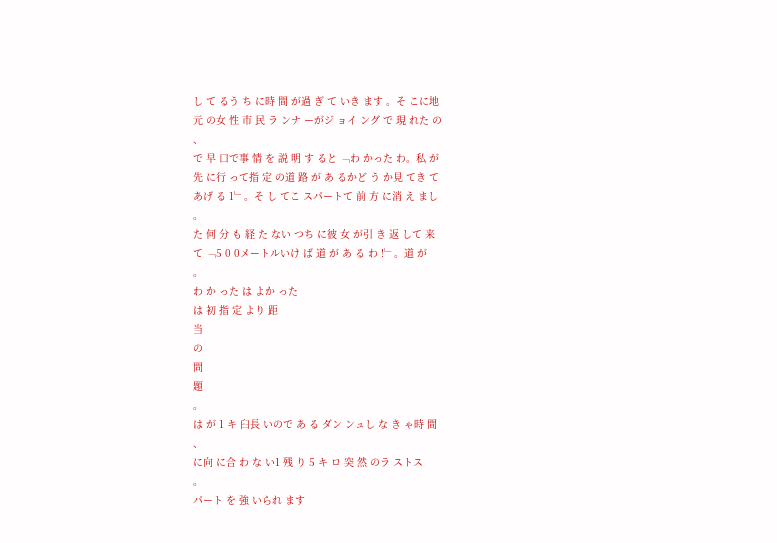し て るう ち に時 間 が過 ぎ て いき ます 。そ こに地
元 の女 性 市 民 ラ ンナ ーがジ ョイ ング で 現 れた の
、
で 早 口で事 情 を 説 明 す ると ﹁わ かった わ。私 が
先 に行 って指 定 の道 路 が あ るかど う か見 てき て
あげ る 1﹂。そ し てこ スパートて 前 方 に消 え まし
。
た 何 分 も 経 た ない つち に彼 女 が引 き 返 して 来
て ﹁5 0 0メートルいけ ば 道 が あ る わ !﹂。道 が
。
わ か った は よか った
は 初 指 定 より 距
当
の
問
題
。
は が 1 キ 臼長 いので あ る ダン ンュし な き ゃ時 間
、
に向 に合 わ な い1 残 り 5 キ ロ 突 然 のラ ストス
。
パート を 強 いられ ます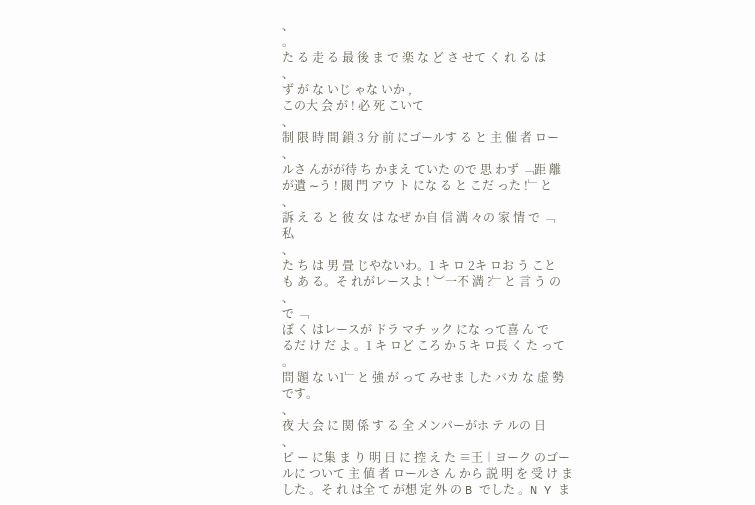、
。
た る 走 る 最 後 ま で 楽 な ど さ せて く れ る は
、
ず が な いじ ゃな いか ,
この大 会 が ! 必 死 こいて
、
制 限 時 間 鎖 3 分 前 にゴールす る と 主 催 者 ロー
、
ルさ んがが待 ち かまえ ていた ので 思 わず ﹁距 離
が遺 ∼う ! 閥 門 アウ ト にな る と こだ った !﹂と
、
訴 え る と 彼 女 は なぜ か自 信 満 々の 家 情 で ﹁
私
、
た ち は 男 畳 じやないわ。1 キ ロ 2キ ロお う こと
も あ る。そ れがレースよ ! ︶一不 満 ?﹂と 言 う の
、
で ﹁
ぼ く はレースが ドラ マチ ック にな って喜 ん で
るだ け だ よ 。1 キ ロど ころ か 5 キ ロ長 く た って
。
問 題 な い1﹂と 強 が って みせま した バカ な 虚 勢
です。
、
夜 大 会 に 関 係 す る 全 メンパーがホ テ ルの 日
、
ピ ー に集 ま り 明 日 に 控 え た ≡王︱ヨーク のゴー
ルに ついて 主 値 者 ロールさ ん から 説 明 を 受 け ま
した 。そ れ は全 て が想 定 外 の B でした 。N Y ま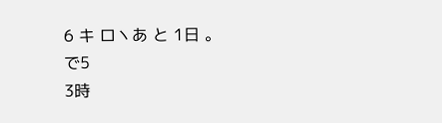6 キ ロヽあ と 1日 。
で5
3時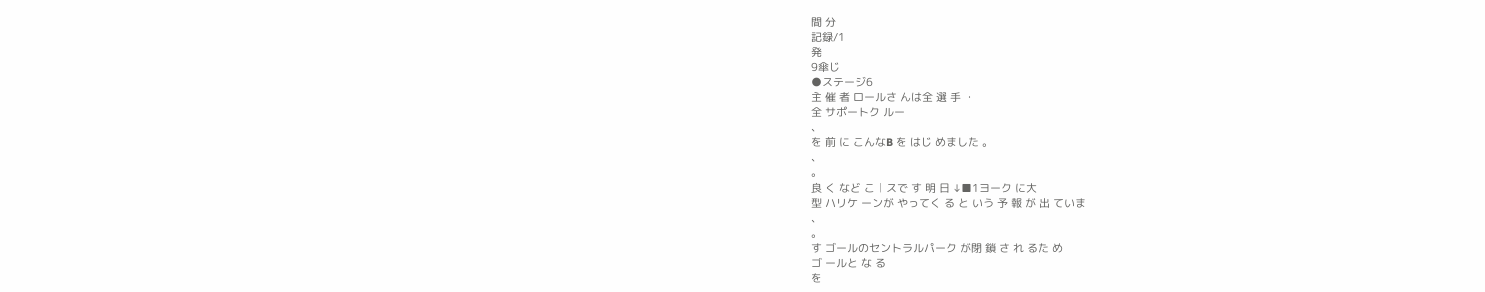間 分
記録/1
発
9傘じ
●ステージ6
主 催 者 ロールさ んは全 選 手 ・
全 サポートク ルー
、
を 前 に こんなB を はじ めました 。
、
。
良 く など こ︱スで す 明 日 ↓■1ヨーク に大
型 ハリケ ーンが やってく る と いう 予 報 が 出 ていま
、
。
す ゴールのセントラルパーク が閉 鎖 さ れ るた め
ゴ ールと な る
を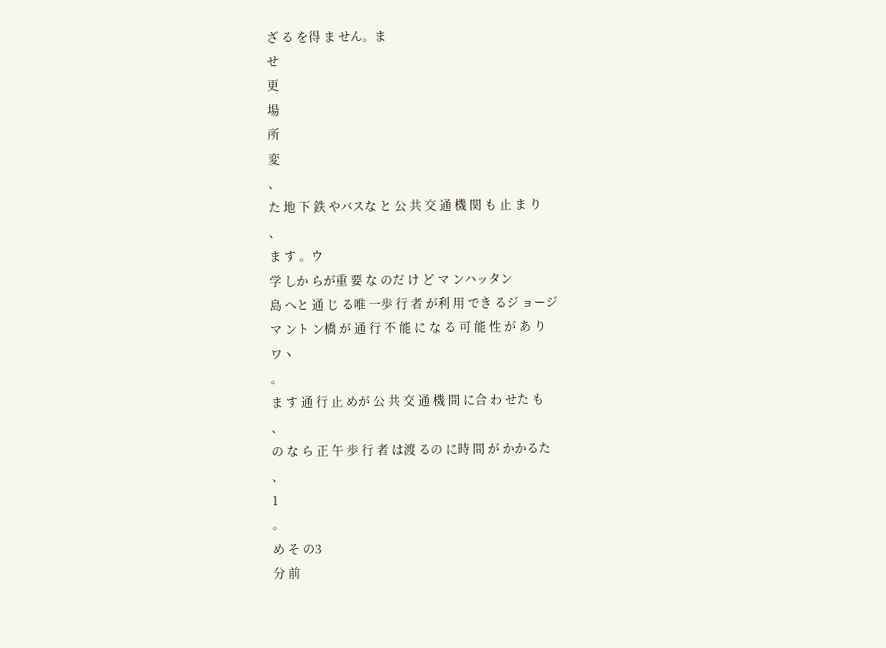ざ る を得 ま せん。ま
せ
更
場
所
変
、
た 地 下 鉄 やバスな と 公 共 交 通 機 関 も 止 ま り
、
ま す 。ウ
学 しか らが重 要 な のだ け ど マ ンハッタン
島 へと 通 じ る唯 一歩 行 者 が利 用 でき るジ ョージ
マ ント ン橋 が 通 行 不 能 に な る 可 能 性 が あ り
ワヽ
。
ま す 通 行 止 めが 公 共 交 通 機 間 に合 わ せた も
、
の な ら 正 午 歩 行 者 は渡 るの に時 間 が かかるた
、
1
。
め そ の3
分 前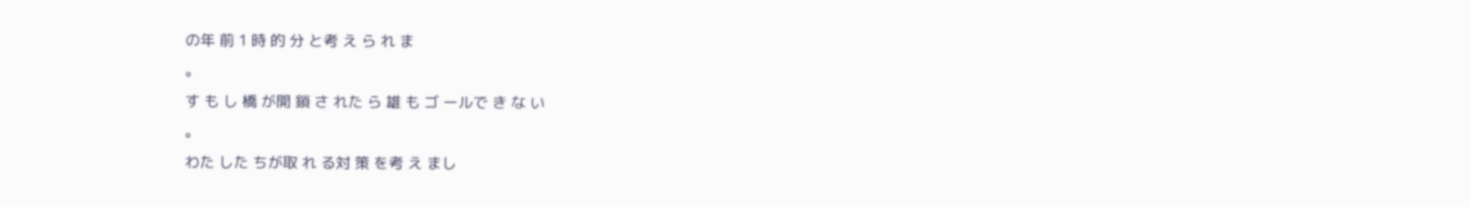の年 前 1 時 的 分 と考 え ら れ ま
。
す も し 橋 が開 鎖 さ れた ら 雄 も ゴ ールで き な い
。
わた した ちが取 れ る対 策 を考 え まし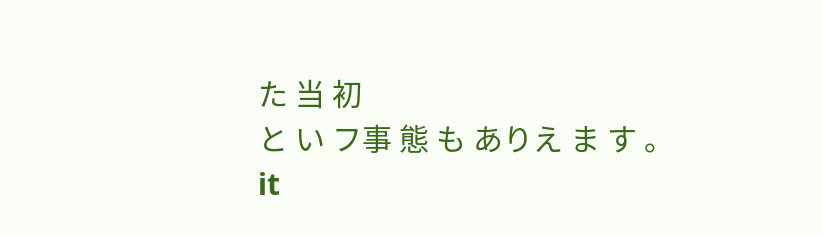た 当 初
と い フ事 態 も ありえ ま す 。
it